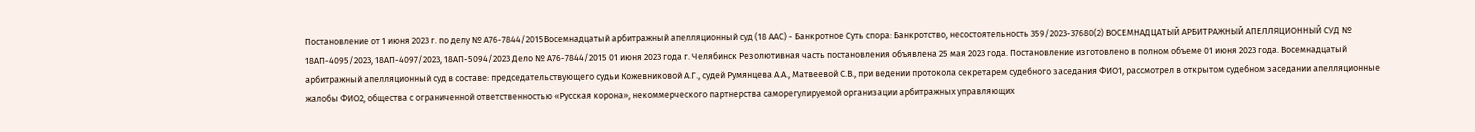Постановление от 1 июня 2023 г. по делу № А76-7844/2015Восемнадцатый арбитражный апелляционный суд (18 ААС) - Банкротное Суть спора: Банкротство, несостоятельность 359/2023-37680(2) ВОСЕМНАДЦАТЫЙ АРБИТРАЖНЫЙ АПЕЛЛЯЦИОННЫЙ СУД № 18АП-4095/2023, 18АП-4097/2023, 18АП-5094/2023 Дело № А76-7844/2015 01 июня 2023 года г. Челябинск Резолютивная часть постановления объявлена 25 мая 2023 года. Постановление изготовлено в полном объеме 01 июня 2023 года. Восемнадцатый арбитражный апелляционный суд в составе: председательствующего судьи Кожевниковой А.Г., судей Румянцева А.А., Матвеевой С.В., при ведении протокола секретарем судебного заседания ФИО1, рассмотрел в открытом судебном заседании апелляционные жалобы ФИО2, общества с ограниченной ответственностью «Русская корона», некоммерческого партнерства саморегулируемой организации арбитражных управляющих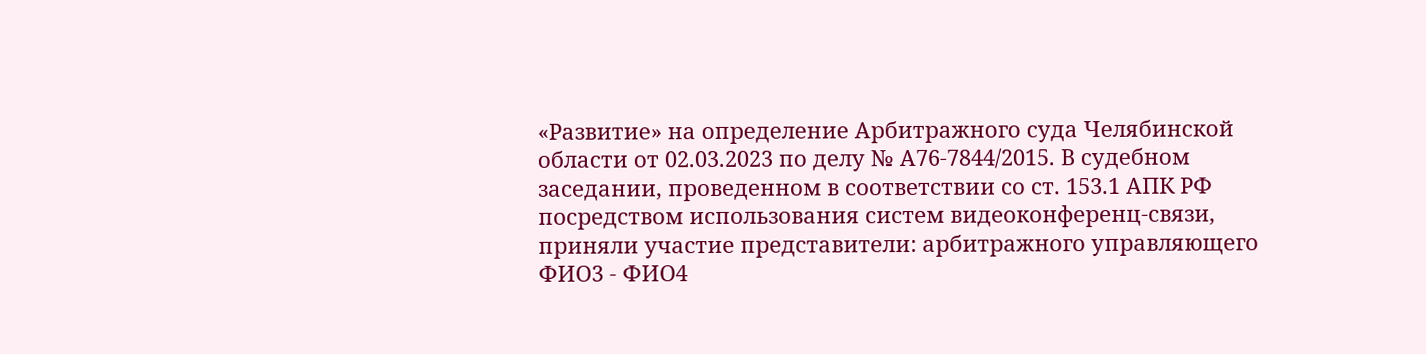«Развитие» на определение Арбитражного суда Челябинской области от 02.03.2023 по делу № А76-7844/2015. В судебном заседании, проведенном в соответствии со ст. 153.1 АПК РФ посредством использования систем видеоконференц-связи, приняли участие представители: арбитражного управляющего ФИО3 - ФИО4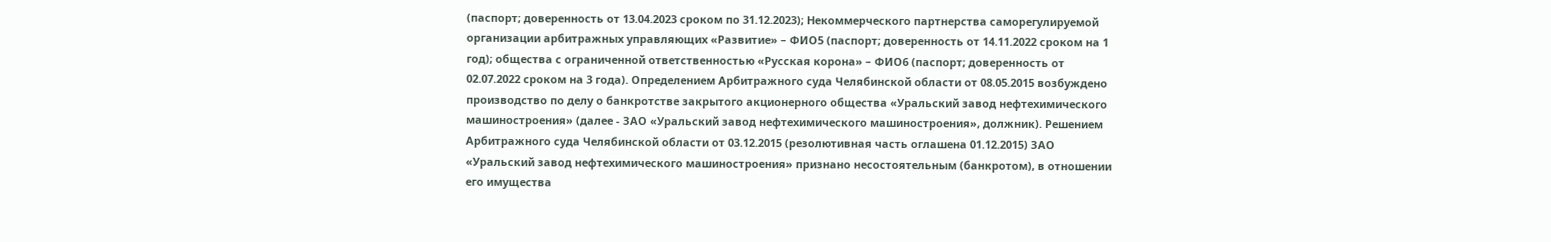(паспорт; доверенность от 13.04.2023 сроком по 31.12.2023); Некоммерческого партнерства саморегулируемой организации арбитражных управляющих «Развитие» – ФИО5 (паспорт; доверенность от 14.11.2022 сроком на 1 год); общества с ограниченной ответственностью «Русская корона» – ФИО6 (паспорт; доверенность от 02.07.2022 сроком на 3 года). Определением Арбитражного суда Челябинской области от 08.05.2015 возбуждено производство по делу о банкротстве закрытого акционерного общества «Уральский завод нефтехимического машиностроения» (далее - ЗАО «Уральский завод нефтехимического машиностроения», должник). Решением Арбитражного суда Челябинской области от 03.12.2015 (резолютивная часть оглашена 01.12.2015) ЗАО «Уральский завод нефтехимического машиностроения» признано несостоятельным (банкротом), в отношении его имущества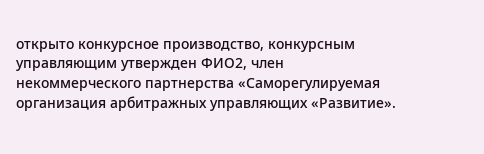открыто конкурсное производство, конкурсным управляющим утвержден ФИО2, член некоммерческого партнерства «Саморегулируемая организация арбитражных управляющих «Развитие».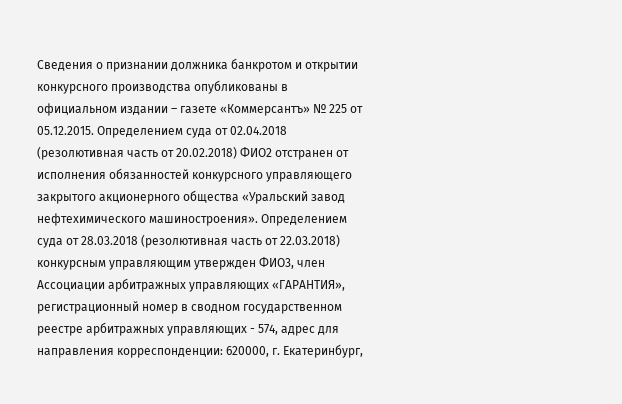Сведения о признании должника банкротом и открытии конкурсного производства опубликованы в официальном издании – газете «Коммерсантъ» № 225 от 05.12.2015. Определением суда от 02.04.2018 (резолютивная часть от 20.02.2018) ФИО2 отстранен от исполнения обязанностей конкурсного управляющего закрытого акционерного общества «Уральский завод нефтехимического машиностроения». Определением суда от 28.03.2018 (резолютивная часть от 22.03.2018) конкурсным управляющим утвержден ФИО3, член Ассоциации арбитражных управляющих «ГАРАНТИЯ», регистрационный номер в сводном государственном реестре арбитражных управляющих - 574, адрес для направления корреспонденции: 620000, г. Екатеринбург,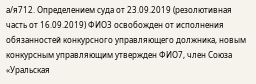а/я712. Определением суда от 23.09.2019 (резолютивная часть от 16.09.2019) ФИО3 освобожден от исполнения обязанностей конкурсного управляющего должника, новым конкурсным управляющим утвержден ФИО7, член Союза «Уральская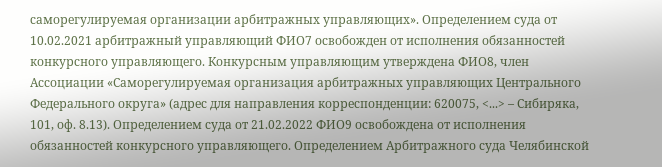саморегулируемая организации арбитражных управляющих». Определением суда от 10.02.2021 арбитражный управляющий ФИО7 освобожден от исполнения обязанностей конкурсного управляющего. Конкурсным управляющим утверждена ФИО8, член Ассоциации «Саморегулируемая организация арбитражных управляющих Центрального Федерального округа» (адрес для направления корреспонденции: 620075, <...> – Сибиряка, 101, оф. 8.13). Определением суда от 21.02.2022 ФИО9 освобождена от исполнения обязанностей конкурсного управляющего. Определением Арбитражного суда Челябинской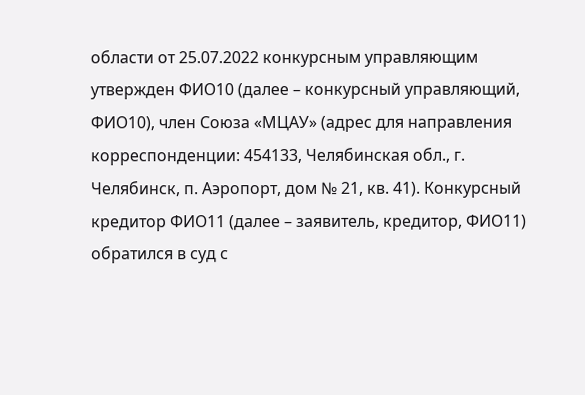области от 25.07.2022 конкурсным управляющим утвержден ФИО10 (далее – конкурсный управляющий, ФИО10), член Союза «МЦАУ» (адрес для направления корреспонденции: 454133, Челябинская обл., г. Челябинск, п. Аэропорт, дом № 21, кв. 41). Конкурсный кредитор ФИО11 (далее – заявитель, кредитор, ФИО11) обратился в суд с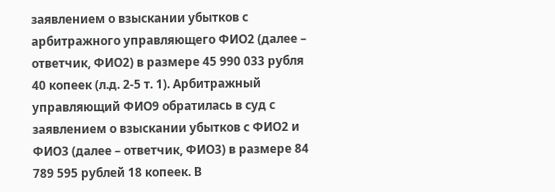заявлением о взыскании убытков с арбитражного управляющего ФИО2 (далее – ответчик, ФИО2) в размере 45 990 033 рубля 40 копеек (л.д. 2-5 т. 1). Арбитражный управляющий ФИО9 обратилась в суд с заявлением о взыскании убытков с ФИО2 и ФИО3 (далее – ответчик, ФИО3) в размере 84 789 595 рублей 18 копеек. В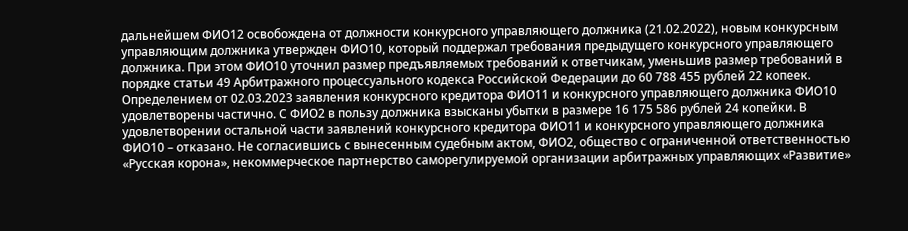дальнейшем ФИО12 освобождена от должности конкурсного управляющего должника (21.02.2022), новым конкурсным управляющим должника утвержден ФИО10, который поддержал требования предыдущего конкурсного управляющего должника. При этом ФИО10 уточнил размер предъявляемых требований к ответчикам, уменьшив размер требований в порядке статьи 49 Арбитражного процессуального кодекса Российской Федерации до 60 788 455 рублей 22 копеек. Определением от 02.03.2023 заявления конкурсного кредитора ФИО11 и конкурсного управляющего должника ФИО10 удовлетворены частично. С ФИО2 в пользу должника взысканы убытки в размере 16 175 586 рублей 24 копейки. В удовлетворении остальной части заявлений конкурсного кредитора ФИО11 и конкурсного управляющего должника ФИО10 – отказано. Не согласившись с вынесенным судебным актом, ФИО2, общество с ограниченной ответственностью «Русская корона», некоммерческое партнерство саморегулируемой организации арбитражных управляющих «Развитие»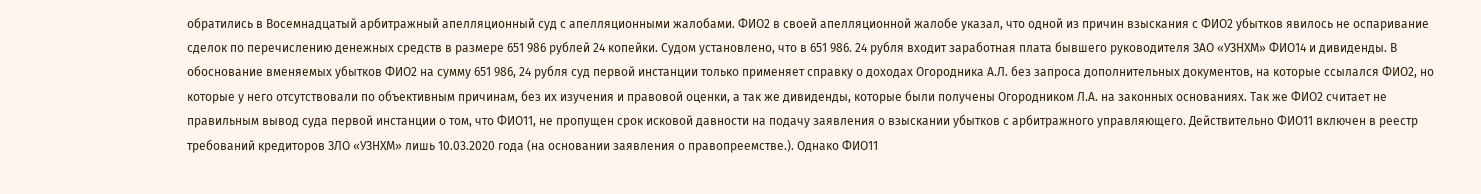обратились в Восемнадцатый арбитражный апелляционный суд с апелляционными жалобами. ФИО2 в своей апелляционной жалобе указал, что одной из причин взыскания с ФИО2 убытков явилось не оспаривание сделок по перечислению денежных средств в размере 651 986 рублей 24 копейки. Судом установлено, что в 651 986. 24 рубля входит заработная плата бывшего руководителя ЗАО «УЗНХМ» ФИО14 и дивиденды. В обоснование вменяемых убытков ФИО2 на сумму 651 986, 24 рубля суд первой инстанции только применяет справку о доходах Огородника А.Л. без запроса дополнительных документов, на которые ссылался ФИО2, но которые у него отсутствовали по объективным причинам, без их изучения и правовой оценки, а так же дивиденды, которые были получены Огородником Л.А. на законных основаниях. Так же ФИО2 считает не правильным вывод суда первой инстанции о том, что ФИО11, не пропущен срок исковой давности на подачу заявления о взыскании убытков с арбитражного управляющего. Действительно ФИО11 включен в реестр требований кредиторов ЗЛО «УЗНХМ» лишь 10.03.2020 года (на основании заявления о правопреемстве.). Однако ФИО11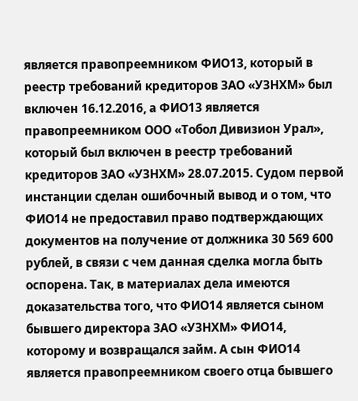является правопреемником ФИО13, который в реестр требований кредиторов ЗАО «УЗНХМ» был включен 16.12.2016, а ФИО13 является правопреемником ООО «Тобол Дивизион Урал», который был включен в реестр требований кредиторов ЗАО «УЗНХМ» 28.07.2015. Судом первой инстанции сделан ошибочный вывод и о том, что ФИО14 не предоставил право подтверждающих документов на получение от должника 30 569 600 рублей, в связи с чем данная сделка могла быть оспорена. Так, в материалах дела имеются доказательства того, что ФИО14 является сыном бывшего директора ЗАО «УЗНХМ» ФИО14, которому и возвращался займ. А сын ФИО14 является правопреемником своего отца бывшего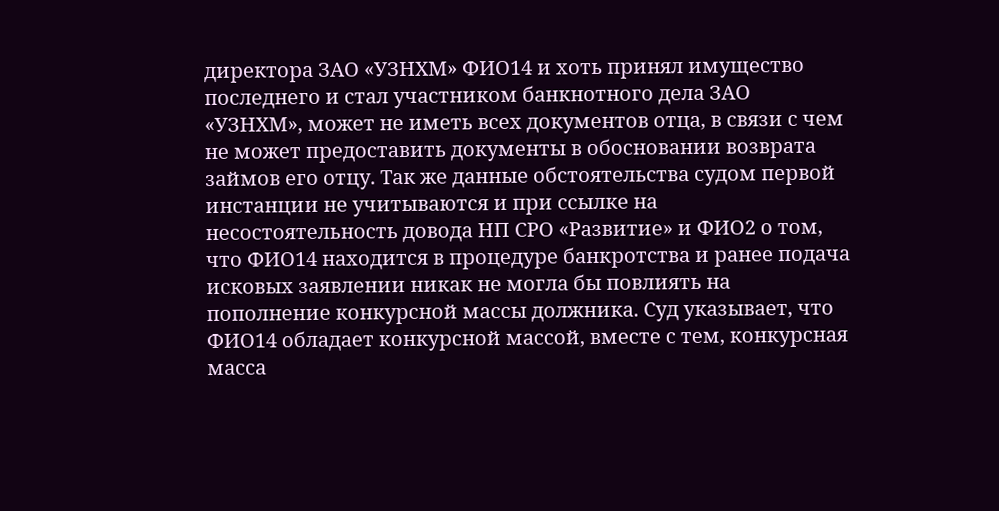директора ЗАО «УЗНХМ» ФИО14 и хоть принял имущество последнего и стал участником банкнотного дела ЗАО «УЗНХМ», может не иметь всех документов отца, в связи с чем не может предоставить документы в обосновании возврата займов его отцу. Так же данные обстоятельства судом первой инстанции не учитываются и при ссылке на несостоятельность довода НП СРО «Развитие» и ФИО2 о том, что ФИО14 находится в процедуре банкротства и ранее подача исковых заявлении никак не могла бы повлиять на пополнение конкурсной массы должника. Суд указывает, что ФИО14 обладает конкурсной массой, вместе с тем, конкурсная масса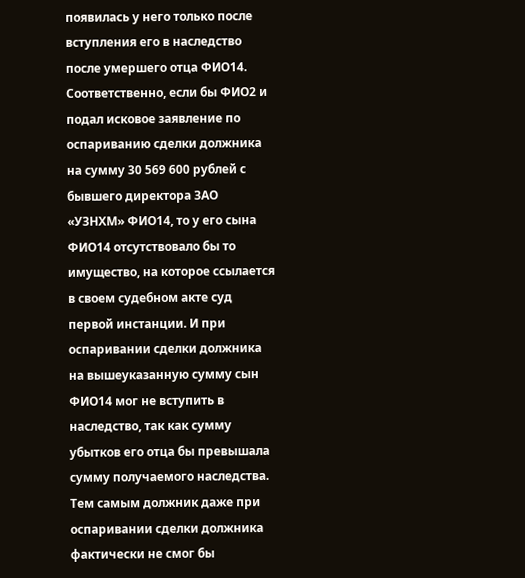появилась у него только после вступления его в наследство после умершего отца ФИО14. Соответственно, если бы ФИО2 и подал исковое заявление по оспариванию сделки должника на сумму 30 569 600 рублей с бывшего директора ЗАО «УЗНХМ» ФИО14, то у его сына ФИО14 отсутствовало бы то имущество, на которое ссылается в своем судебном акте суд первой инстанции. И при оспаривании сделки должника на вышеуказанную сумму сын ФИО14 мог не вступить в наследство, так как сумму убытков его отца бы превышала сумму получаемого наследства. Тем самым должник даже при оспаривании сделки должника фактически не смог бы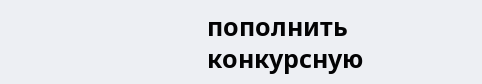пополнить конкурсную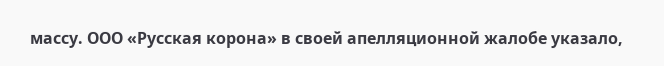массу. ООО «Русская корона» в своей апелляционной жалобе указало,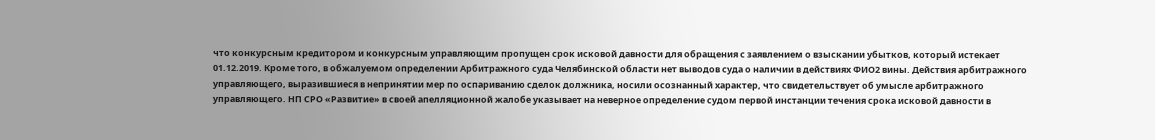что конкурсным кредитором и конкурсным управляющим пропущен срок исковой давности для обращения с заявлением о взыскании убытков, который истекает 01.12.2019. Кроме того, в обжалуемом определении Арбитражного суда Челябинской области нет выводов суда о наличии в действиях ФИО2 вины. Действия арбитражного управляющего, выразившиеся в непринятии мер по оспариванию сделок должника, носили осознанный характер, что свидетельствует об умысле арбитражного управляющего. НП СРО «Развитие» в своей апелляционной жалобе указывает на неверное определение судом первой инстанции течения срока исковой давности в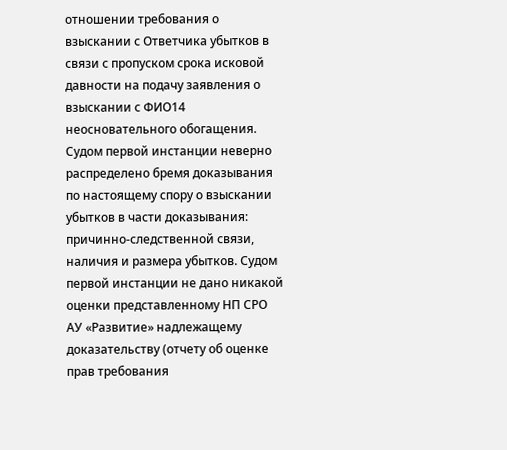отношении требования о взыскании с Ответчика убытков в связи с пропуском срока исковой давности на подачу заявления о взыскании с ФИО14 неосновательного обогащения. Судом первой инстанции неверно распределено бремя доказывания по настоящему спору о взыскании убытков в части доказывания: причинно-следственной связи, наличия и размера убытков. Судом первой инстанции не дано никакой оценки представленному НП СРО АУ «Развитие» надлежащему доказательству (отчету об оценке прав требования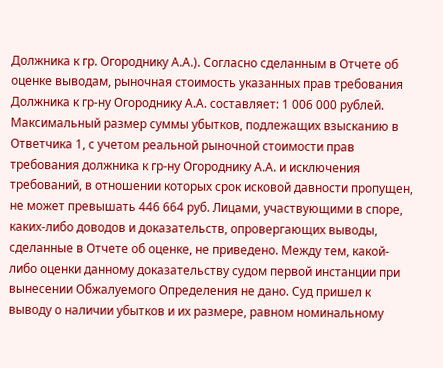Должника к гр. Огороднику А.А.). Согласно сделанным в Отчете об оценке выводам, рыночная стоимость указанных прав требования Должника к гр-ну Огороднику А.А. составляет: 1 006 000 рублей. Максимальный размер суммы убытков, подлежащих взысканию в Ответчика 1, с учетом реальной рыночной стоимости прав требования должника к гр-ну Огороднику А.А. и исключения требований, в отношении которых срок исковой давности пропущен, не может превышать 446 664 руб. Лицами, участвующими в споре, каких-либо доводов и доказательств, опровергающих выводы, сделанные в Отчете об оценке, не приведено. Между тем, какой-либо оценки данному доказательству судом первой инстанции при вынесении Обжалуемого Определения не дано. Суд пришел к выводу о наличии убытков и их размере, равном номинальному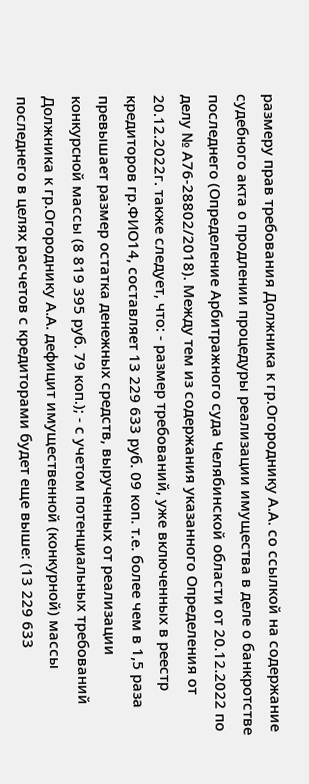размеру прав требования Должника к гр.Огороднику А.А. со ссылкой на содержание судебного акта о продлении процедуры реализации имущества в деле о банкротстве последнего (Определение Арбитражного суда Челябинской области от 20.12.2022 по делу № А76-28802/2018). Между тем из содержания указанного Определения от 20.12.2022г. также следует, что: - размер требований, уже включенных в реестр кредиторов гр.ФИО14, составляет 13 229 633 руб. 09 коп. т.е. более чем в 1,5 раза превышает размер остатка денежных средств, вырученных от реализации конкурcной массы (8 819 395 руб. 79 коп.); - с учетом потенциальных требований Должника к гр.Огороднику А.А. дефицит имущественной (конкурной) массы последнего в целях расчетов с кредиторами будет еще выше: (13 229 633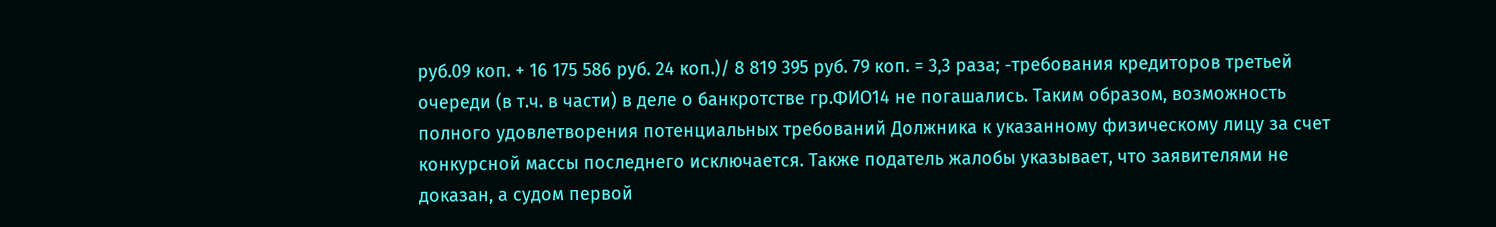руб.09 коп. + 16 175 586 руб. 24 коп.)/ 8 819 395 руб. 79 коп. = 3,3 раза; -требования кредиторов третьей очереди (в т.ч. в части) в деле о банкротстве гр.ФИО14 не погашались. Таким образом, возможность полного удовлетворения потенциальных требований Должника к указанному физическому лицу за счет конкурсной массы последнего исключается. Также податель жалобы указывает, что заявителями не доказан, а судом первой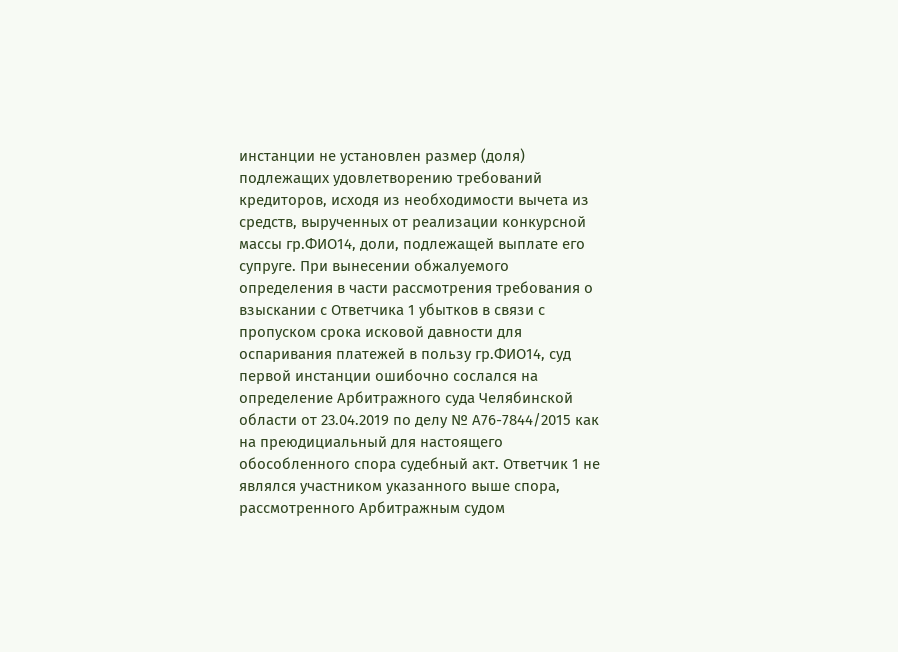инстанции не установлен размер (доля) подлежащих удовлетворению требований кредиторов, исходя из необходимости вычета из средств, вырученных от реализации конкурсной массы гр.ФИО14, доли, подлежащей выплате его супруге. При вынесении обжалуемого определения в части рассмотрения требования о взыскании с Ответчика 1 убытков в связи с пропуском срока исковой давности для оспаривания платежей в пользу гр.ФИО14, суд первой инстанции ошибочно сослался на определение Арбитражного суда Челябинской области от 23.04.2019 по делу № А76-7844/2015 как на преюдициальный для настоящего обособленного спора судебный акт. Ответчик 1 не являлся участником указанного выше спора, рассмотренного Арбитражным судом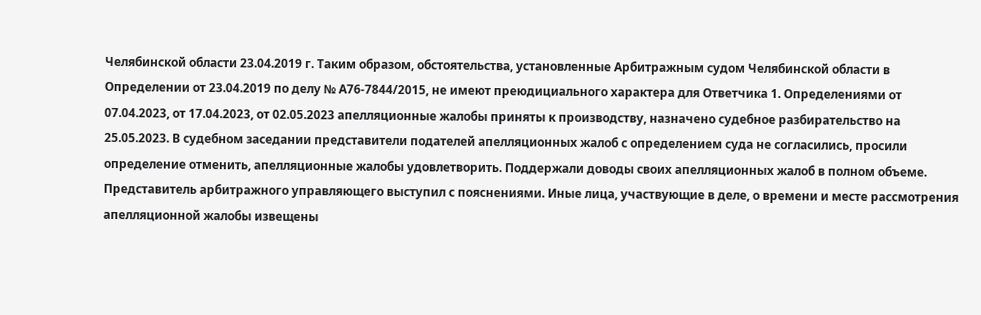Челябинской области 23.04.2019 г. Таким образом, обстоятельства, установленные Арбитражным судом Челябинской области в Определении от 23.04.2019 по делу № А76-7844/2015, не имеют преюдициального характера для Ответчика 1. Определениями от 07.04.2023, от 17.04.2023, от 02.05.2023 апелляционные жалобы приняты к производству, назначено судебное разбирательство на 25.05.2023. В судебном заседании представители подателей апелляционных жалоб с определением суда не согласились, просили определение отменить, апелляционные жалобы удовлетворить. Поддержали доводы своих апелляционных жалоб в полном объеме. Представитель арбитражного управляющего выступил с пояснениями. Иные лица, участвующие в деле, о времени и месте рассмотрения апелляционной жалобы извещены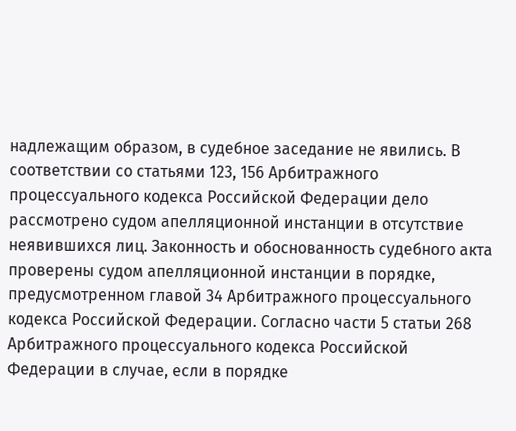надлежащим образом, в судебное заседание не явились. В соответствии со статьями 123, 156 Арбитражного процессуального кодекса Российской Федерации дело рассмотрено судом апелляционной инстанции в отсутствие неявившихся лиц. Законность и обоснованность судебного акта проверены судом апелляционной инстанции в порядке, предусмотренном главой 34 Арбитражного процессуального кодекса Российской Федерации. Согласно части 5 статьи 268 Арбитражного процессуального кодекса Российской Федерации в случае, если в порядке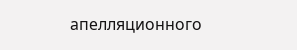апелляционного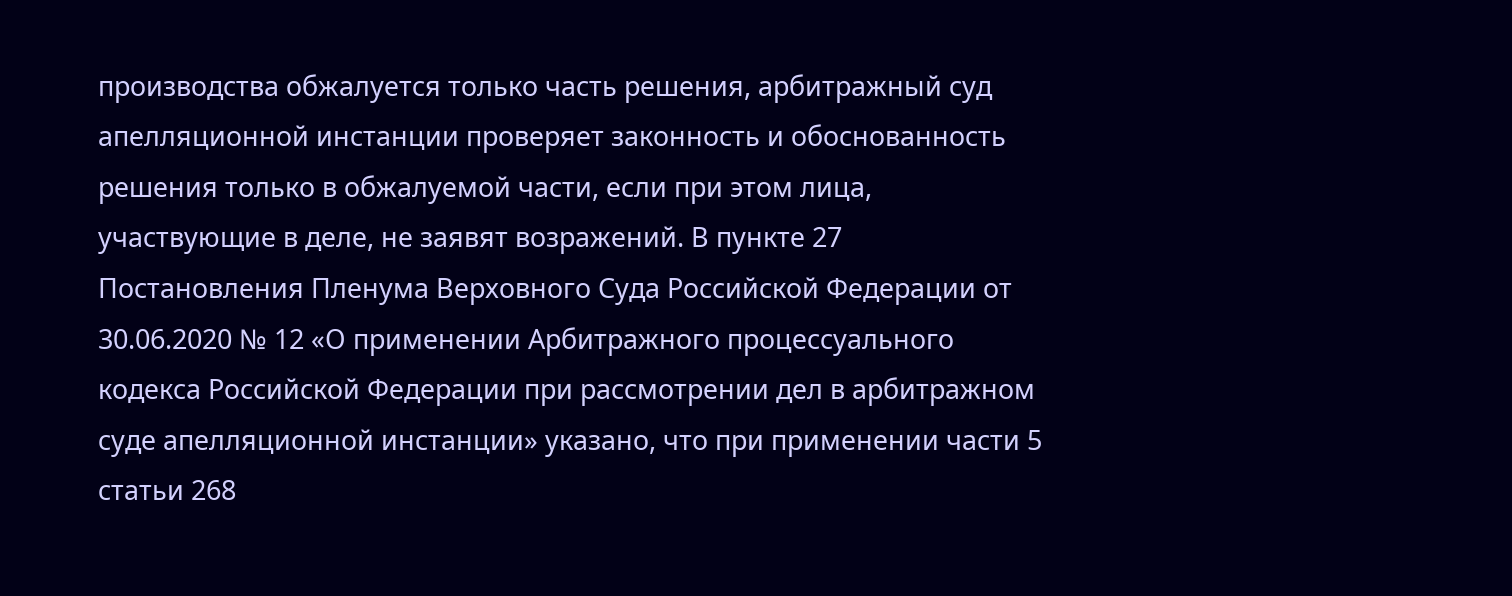производства обжалуется только часть решения, арбитражный суд апелляционной инстанции проверяет законность и обоснованность решения только в обжалуемой части, если при этом лица, участвующие в деле, не заявят возражений. В пункте 27 Постановления Пленума Верховного Суда Российской Федерации от 30.06.2020 № 12 «О применении Арбитражного процессуального кодекса Российской Федерации при рассмотрении дел в арбитражном суде апелляционной инстанции» указано, что при применении части 5 статьи 268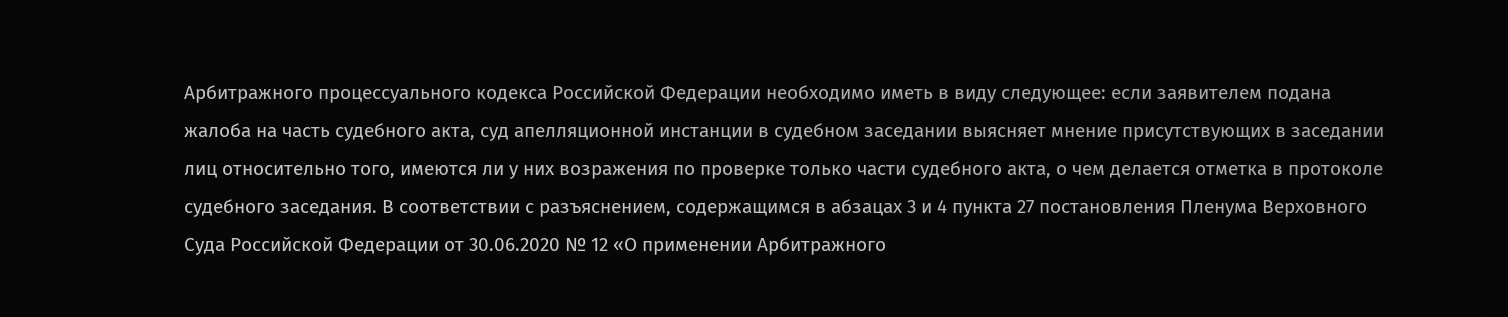Арбитражного процессуального кодекса Российской Федерации необходимо иметь в виду следующее: если заявителем подана жалоба на часть судебного акта, суд апелляционной инстанции в судебном заседании выясняет мнение присутствующих в заседании лиц относительно того, имеются ли у них возражения по проверке только части судебного акта, о чем делается отметка в протоколе судебного заседания. В соответствии с разъяснением, содержащимся в абзацах 3 и 4 пункта 27 постановления Пленума Верховного Суда Российской Федерации от 30.06.2020 № 12 «О применении Арбитражного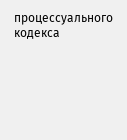процессуального кодекса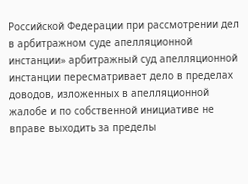Российской Федерации при рассмотрении дел в арбитражном суде апелляционной инстанции» арбитражный суд апелляционной инстанции пересматривает дело в пределах доводов, изложенных в апелляционной жалобе и по собственной инициативе не вправе выходить за пределы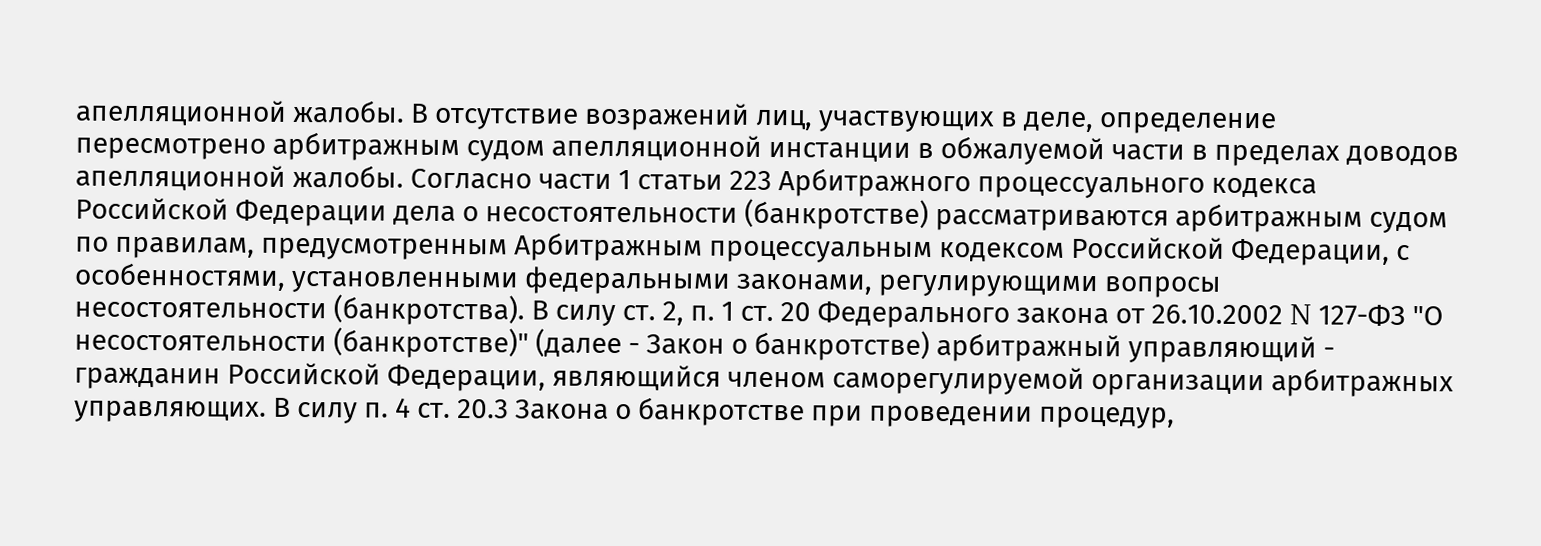апелляционной жалобы. В отсутствие возражений лиц, участвующих в деле, определение пересмотрено арбитражным судом апелляционной инстанции в обжалуемой части в пределах доводов апелляционной жалобы. Согласно части 1 статьи 223 Арбитражного процессуального кодекса Российской Федерации дела о несостоятельности (банкротстве) рассматриваются арбитражным судом по правилам, предусмотренным Арбитражным процессуальным кодексом Российской Федерации, с особенностями, установленными федеральными законами, регулирующими вопросы несостоятельности (банкротства). В силу ст. 2, п. 1 ст. 20 Федерального закона от 26.10.2002 N 127-ФЗ "О несостоятельности (банкротстве)" (далее - Закон о банкротстве) арбитражный управляющий - гражданин Российской Федерации, являющийся членом саморегулируемой организации арбитражных управляющих. В силу п. 4 ст. 20.3 Закона о банкротстве при проведении процедур,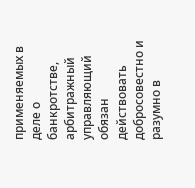применяемых в деле о банкротстве, арбитражный управляющий обязан действовать добросовестно и разумно в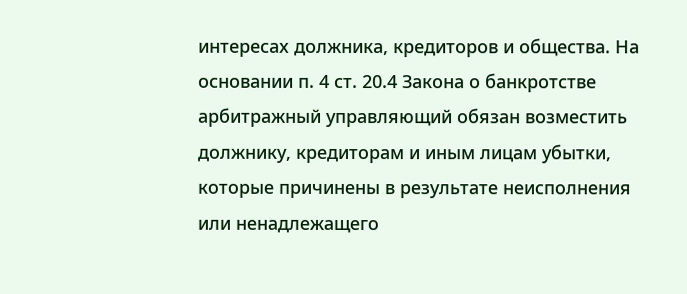интересах должника, кредиторов и общества. На основании п. 4 ст. 20.4 Закона о банкротстве арбитражный управляющий обязан возместить должнику, кредиторам и иным лицам убытки, которые причинены в результате неисполнения или ненадлежащего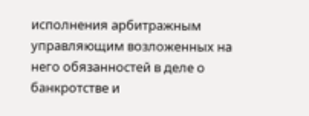исполнения арбитражным управляющим возложенных на него обязанностей в деле о банкротстве и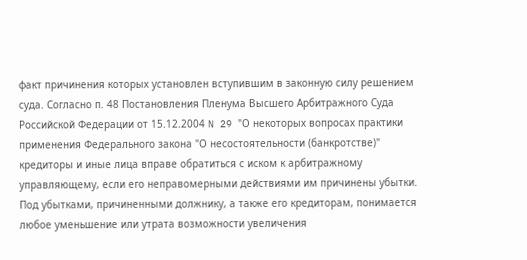факт причинения которых установлен вступившим в законную силу решением суда. Согласно п. 48 Постановления Пленума Высшего Арбитражного Суда Российской Федерации от 15.12.2004 N 29 "О некоторых вопросах практики применения Федерального закона "О несостоятельности (банкротстве)" кредиторы и иные лица вправе обратиться с иском к арбитражному управляющему, если его неправомерными действиями им причинены убытки. Под убытками, причиненными должнику, а также его кредиторам, понимается любое уменьшение или утрата возможности увеличения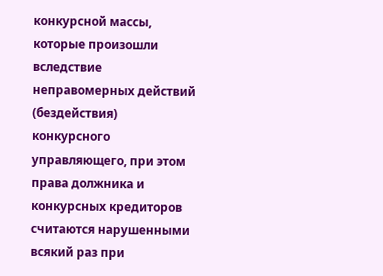конкурсной массы, которые произошли вследствие неправомерных действий (бездействия) конкурсного управляющего, при этом права должника и конкурсных кредиторов считаются нарушенными всякий раз при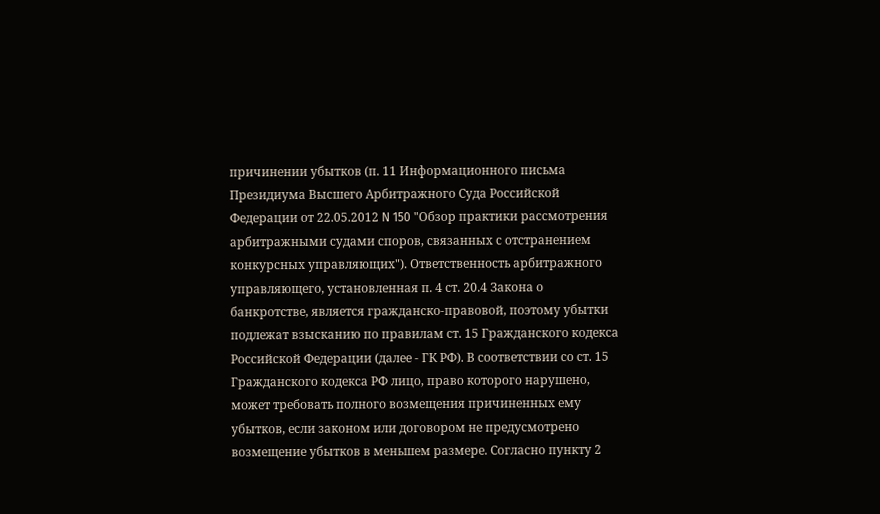причинении убытков (п. 11 Информационного письма Президиума Высшего Арбитражного Суда Российской Федерации от 22.05.2012 N 150 "Обзор практики рассмотрения арбитражными судами споров, связанных с отстранением конкурсных управляющих"). Ответственность арбитражного управляющего, установленная п. 4 ст. 20.4 Закона о банкротстве, является гражданско-правовой, поэтому убытки подлежат взысканию по правилам ст. 15 Гражданского кодекса Российской Федерации (далее - ГК РФ). В соответствии со ст. 15 Гражданского кодекса РФ лицо, право которого нарушено, может требовать полного возмещения причиненных ему убытков, если законом или договором не предусмотрено возмещение убытков в меньшем размере. Согласно пункту 2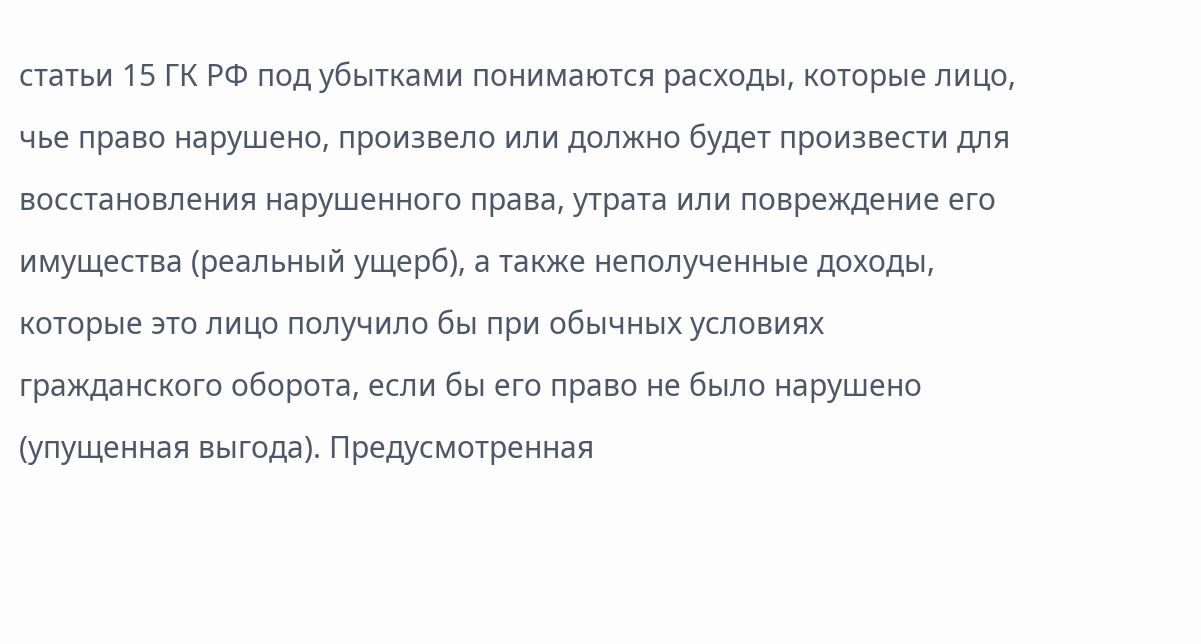статьи 15 ГК РФ под убытками понимаются расходы, которые лицо, чье право нарушено, произвело или должно будет произвести для восстановления нарушенного права, утрата или повреждение его имущества (реальный ущерб), а также неполученные доходы, которые это лицо получило бы при обычных условиях гражданского оборота, если бы его право не было нарушено (упущенная выгода). Предусмотренная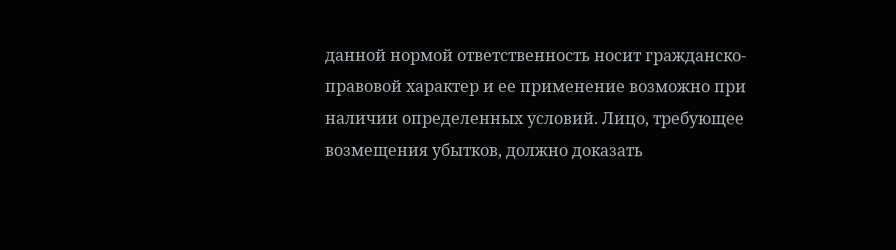данной нормой ответственность носит гражданско-правовой характер и ее применение возможно при наличии определенных условий. Лицо, требующее возмещения убытков, должно доказать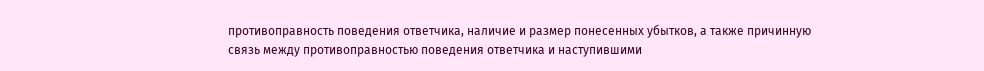противоправность поведения ответчика, наличие и размер понесенных убытков, а также причинную связь между противоправностью поведения ответчика и наступившими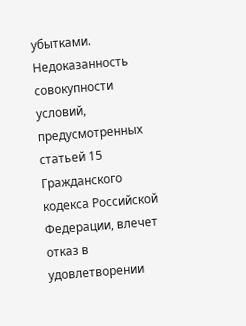убытками. Недоказанность совокупности условий, предусмотренных статьей 15 Гражданского кодекса Российской Федерации, влечет отказ в удовлетворении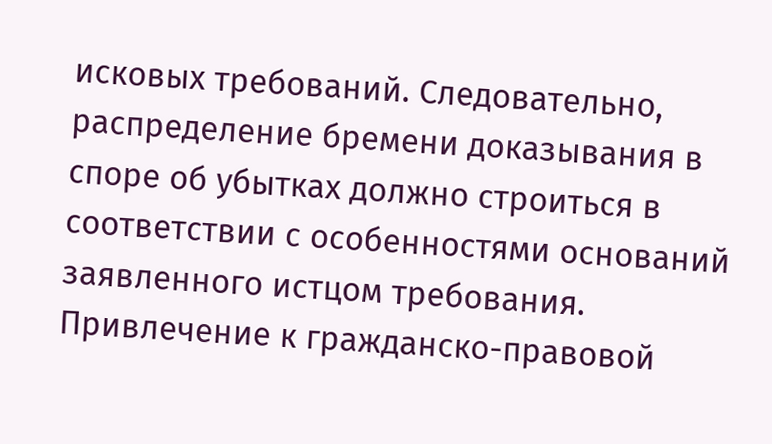исковых требований. Следовательно, распределение бремени доказывания в споре об убытках должно строиться в соответствии с особенностями оснований заявленного истцом требования. Привлечение к гражданско-правовой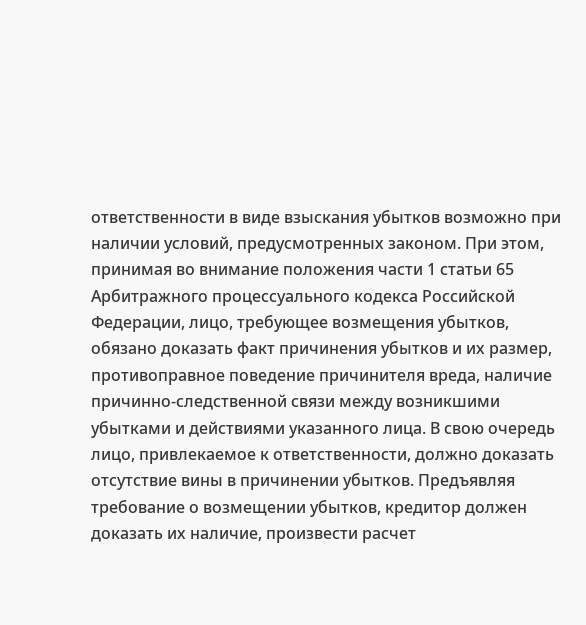ответственности в виде взыскания убытков возможно при наличии условий, предусмотренных законом. При этом, принимая во внимание положения части 1 статьи 65 Арбитражного процессуального кодекса Российской Федерации, лицо, требующее возмещения убытков, обязано доказать факт причинения убытков и их размер, противоправное поведение причинителя вреда, наличие причинно-следственной связи между возникшими убытками и действиями указанного лица. В свою очередь лицо, привлекаемое к ответственности, должно доказать отсутствие вины в причинении убытков. Предъявляя требование о возмещении убытков, кредитор должен доказать их наличие, произвести расчет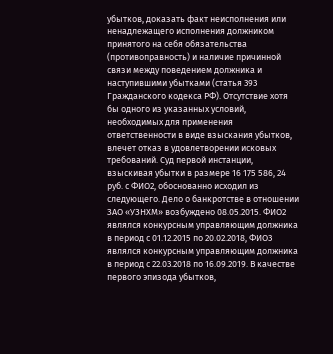убытков, доказать факт неисполнения или ненадлежащего исполнения должником принятого на себя обязательства (противоправность) и наличие причинной связи между поведением должника и наступившими убытками (статья 393 Гражданского кодекса РФ). Отсутствие хотя бы одного из указанных условий, необходимых для применения ответственности в виде взыскания убытков, влечет отказ в удовлетворении исковых требований. Суд первой инстанции, взыскивая убытки в размере 16 175 586, 24 руб. с ФИО2, обоснованно исходил из следующего. Дело о банкротстве в отношении ЗАО «УЗНХМ» возбуждено 08.05.2015. ФИО2 являлся конкурсным управляющим должника в период с 01.12.2015 по 20.02.2018, ФИО3 являлся конкурсным управляющим должника в период с 22.03.2018 по 16.09.2019. В качестве первого эпизода убытков,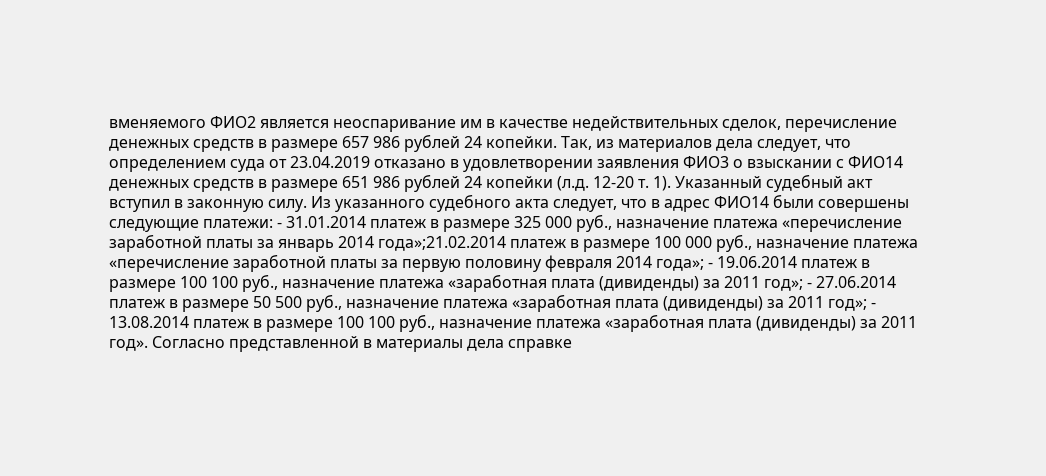вменяемого ФИО2 является неоспаривание им в качестве недействительных сделок, перечисление денежных средств в размере 657 986 рублей 24 копейки. Так, из материалов дела следует, что определением суда от 23.04.2019 отказано в удовлетворении заявления ФИО3 о взыскании с ФИО14 денежных средств в размере 651 986 рублей 24 копейки (л.д. 12-20 т. 1). Указанный судебный акт вступил в законную силу. Из указанного судебного акта следует, что в адрес ФИО14 были совершены следующие платежи: - 31.01.2014 платеж в размере 325 000 руб., назначение платежа «перечисление заработной платы за январь 2014 года»;21.02.2014 платеж в размере 100 000 руб., назначение платежа «перечисление заработной платы за первую половину февраля 2014 года»; - 19.06.2014 платеж в размере 100 100 руб., назначение платежа «заработная плата (дивиденды) за 2011 год»; - 27.06.2014 платеж в размере 50 500 руб., назначение платежа «заработная плата (дивиденды) за 2011 год»; - 13.08.2014 платеж в размере 100 100 руб., назначение платежа «заработная плата (дивиденды) за 2011 год». Согласно представленной в материалы дела справке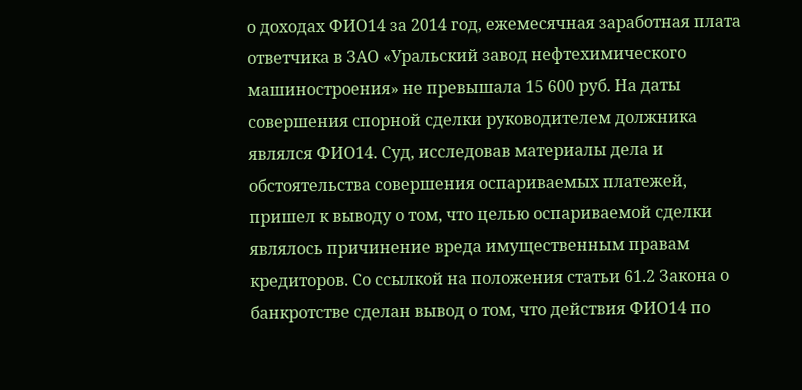о доходах ФИО14 за 2014 год, ежемесячная заработная плата ответчика в ЗАО «Уральский завод нефтехимического машиностроения» не превышала 15 600 руб. На даты совершения спорной сделки руководителем должника являлся ФИО14. Суд, исследовав материалы дела и обстоятельства совершения оспариваемых платежей, пришел к выводу о том, что целью оспариваемой сделки являлось причинение вреда имущественным правам кредиторов. Со ссылкой на положения статьи 61.2 Закона о банкротстве сделан вывод о том, что действия ФИО14 по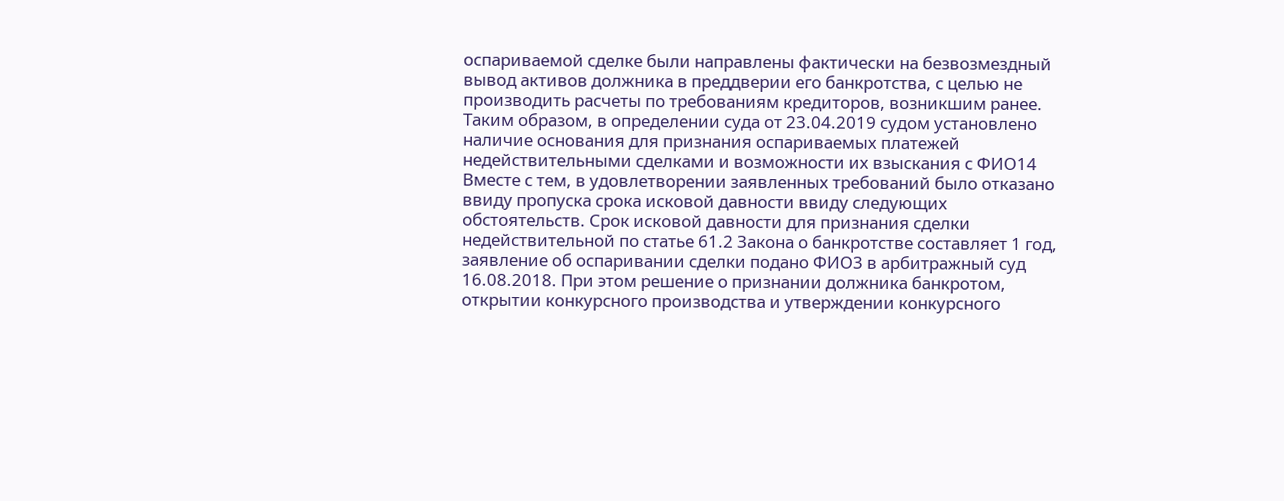оспариваемой сделке были направлены фактически на безвозмездный вывод активов должника в преддверии его банкротства, с целью не производить расчеты по требованиям кредиторов, возникшим ранее. Таким образом, в определении суда от 23.04.2019 судом установлено наличие основания для признания оспариваемых платежей недействительными сделками и возможности их взыскания с ФИО14 Вместе с тем, в удовлетворении заявленных требований было отказано ввиду пропуска срока исковой давности ввиду следующих обстоятельств. Срок исковой давности для признания сделки недействительной по статье 61.2 Закона о банкротстве составляет 1 год, заявление об оспаривании сделки подано ФИО3 в арбитражный суд 16.08.2018. При этом решение о признании должника банкротом, открытии конкурсного производства и утверждении конкурсного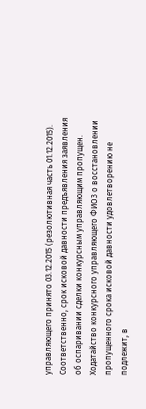управляющего принято 03.12.2015 (резолютивная часть 01.12.2015). Соответственно, срок исковой давности предъявления заявления об оспаривании сделки конкурсным управляющим пропущен. Ходатайство конкурсного управляющего ФИО3 о восстановлении пропущенного срока исковой давности удовлетворению не подлежит, в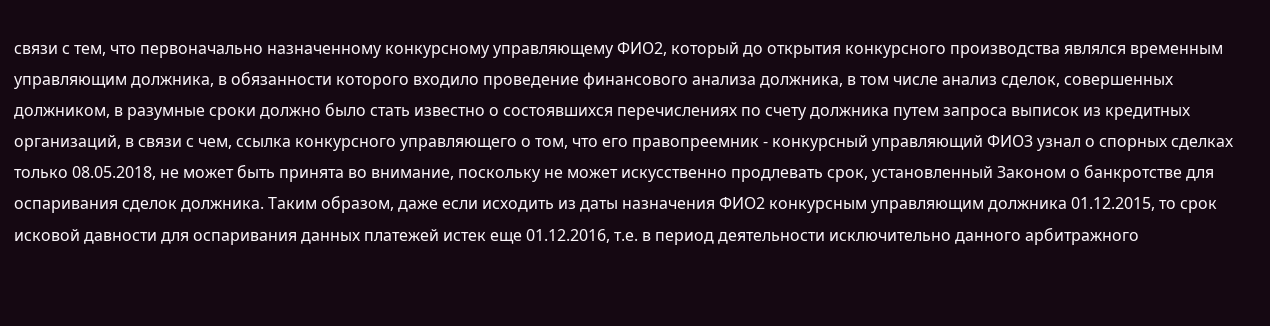связи с тем, что первоначально назначенному конкурсному управляющему ФИО2, который до открытия конкурсного производства являлся временным управляющим должника, в обязанности которого входило проведение финансового анализа должника, в том числе анализ сделок, совершенных должником, в разумные сроки должно было стать известно о состоявшихся перечислениях по счету должника путем запроса выписок из кредитных организаций, в связи с чем, ссылка конкурсного управляющего о том, что его правопреемник - конкурсный управляющий ФИО3 узнал о спорных сделках только 08.05.2018, не может быть принята во внимание, поскольку не может искусственно продлевать срок, установленный Законом о банкротстве для оспаривания сделок должника. Таким образом, даже если исходить из даты назначения ФИО2 конкурсным управляющим должника 01.12.2015, то срок исковой давности для оспаривания данных платежей истек еще 01.12.2016, т.е. в период деятельности исключительно данного арбитражного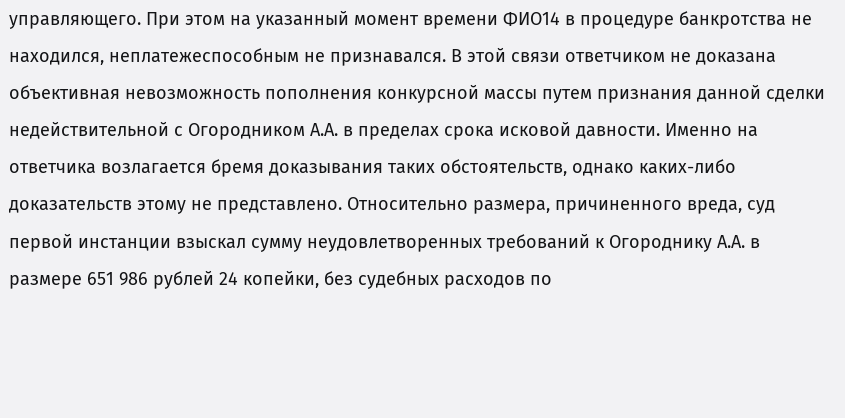управляющего. При этом на указанный момент времени ФИО14 в процедуре банкротства не находился, неплатежеспособным не признавался. В этой связи ответчиком не доказана объективная невозможность пополнения конкурсной массы путем признания данной сделки недействительной с Огородником А.А. в пределах срока исковой давности. Именно на ответчика возлагается бремя доказывания таких обстоятельств, однако каких-либо доказательств этому не представлено. Относительно размера, причиненного вреда, суд первой инстанции взыскал сумму неудовлетворенных требований к Огороднику А.А. в размере 651 986 рублей 24 копейки, без судебных расходов по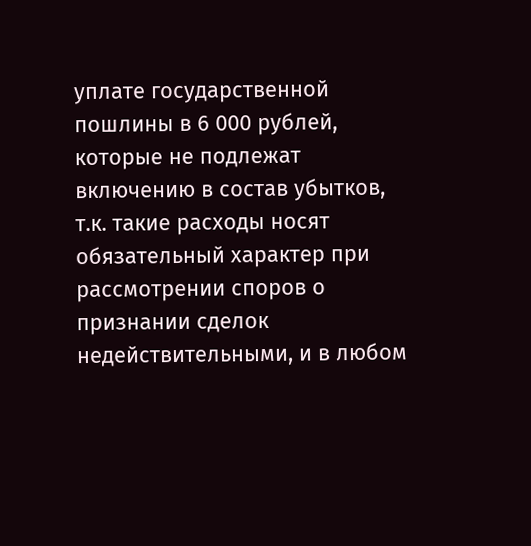уплате государственной пошлины в 6 000 рублей, которые не подлежат включению в состав убытков, т.к. такие расходы носят обязательный характер при рассмотрении споров о признании сделок недействительными, и в любом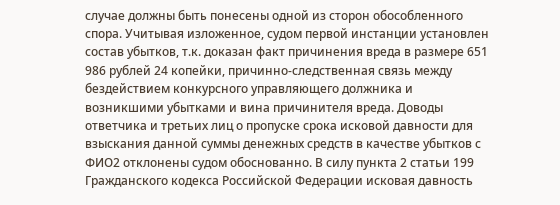случае должны быть понесены одной из сторон обособленного спора. Учитывая изложенное, судом первой инстанции установлен состав убытков, т.к. доказан факт причинения вреда в размере 651 986 рублей 24 копейки, причинно-следственная связь между бездействием конкурсного управляющего должника и возникшими убытками и вина причинителя вреда. Доводы ответчика и третьих лиц о пропуске срока исковой давности для взыскания данной суммы денежных средств в качестве убытков с ФИО2 отклонены судом обоснованно. В силу пункта 2 статьи 199 Гражданского кодекса Российской Федерации исковая давность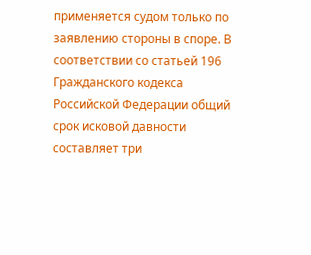применяется судом только по заявлению стороны в споре. В соответствии со статьей 196 Гражданского кодекса Российской Федерации общий срок исковой давности составляет три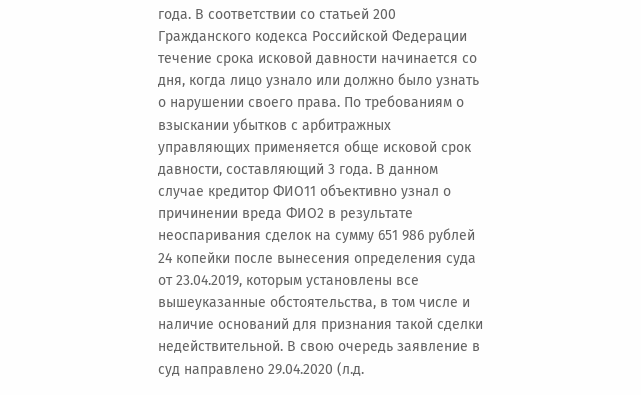года. В соответствии со статьей 200 Гражданского кодекса Российской Федерации течение срока исковой давности начинается со дня, когда лицо узнало или должно было узнать о нарушении своего права. По требованиям о взыскании убытков с арбитражных управляющих применяется обще исковой срок давности, составляющий 3 года. В данном случае кредитор ФИО11 объективно узнал о причинении вреда ФИО2 в результате неоспаривания сделок на сумму 651 986 рублей 24 копейки после вынесения определения суда от 23.04.2019, которым установлены все вышеуказанные обстоятельства, в том числе и наличие оснований для признания такой сделки недействительной. В свою очередь заявление в суд направлено 29.04.2020 (л.д.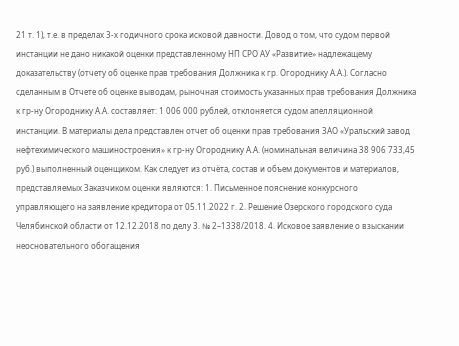21 т. 1), т.е. в пределах 3-х годичного срока исковой давности. Довод о том, что судом первой инстанции не дано никакой оценки представленному НП СРО АУ «Развитие» надлежащему доказательству (отчету об оценке прав требования Должника к гр. Огороднику А.А.). Согласно сделанным в Отчете об оценке выводам, рыночная стоимость указанных прав требования Должника к гр-ну Огороднику А.А. составляет: 1 006 000 рублей, отклоняется судом апелляционной инстанции. В материалы дела представлен отчет об оценки прав требования ЗАО «Уральский завод нефтехимического машиностроения» к гр-ну Огороднику А.А. (номинальная величина 38 906 733,45 руб.) выполненный оценщиком. Как следует из отчёта, состав и объем документов и материалов, представляемых Заказчиком оценки являются: 1. Письменное пояснение конкурсного управляющего на заявление кредитора от 05.11.2022 г. 2. Решение Озерского городского суда Челябинской области от 12.12.2018 по делу 3. № 2–1338/2018. 4. Исковое заявление о взыскании неосновательного обогащения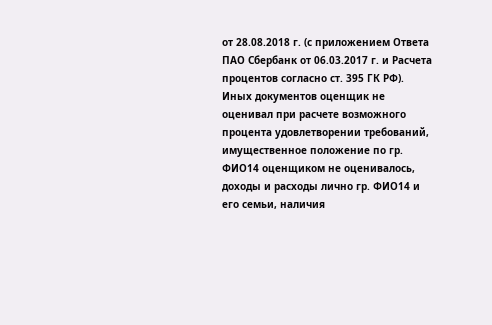от 28.08.2018 г. (с приложением Ответа ПАО Сбербанк от 06.03.2017 г. и Расчета процентов согласно ст. 395 ГК РФ). Иных документов оценщик не оценивал при расчете возможного процента удовлетворении требований, имущественное положение по гр. ФИО14 оценщиком не оценивалось, доходы и расходы лично гр. ФИО14 и его семьи, наличия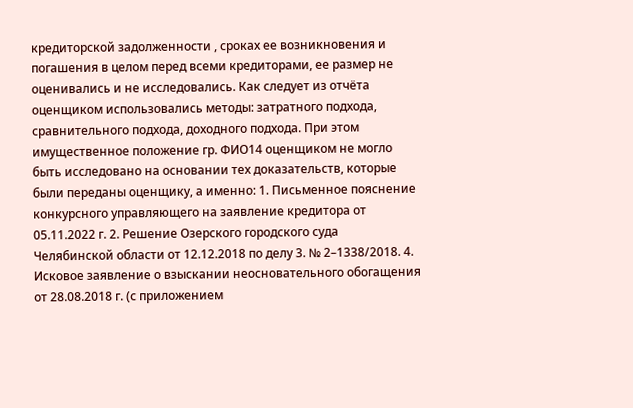кредиторской задолженности , сроках ее возникновения и погашения в целом перед всеми кредиторами, ее размер не оценивались и не исследовались. Как следует из отчёта оценщиком использовались методы: затратного подхода, сравнительного подхода, доходного подхода. При этом имущественное положение гр. ФИО14 оценщиком не могло быть исследовано на основании тех доказательств, которые были переданы оценщику, а именно: 1. Письменное пояснение конкурсного управляющего на заявление кредитора от 05.11.2022 г. 2. Решение Озерского городского суда Челябинской области от 12.12.2018 по делу 3. № 2–1338/2018. 4. Исковое заявление о взыскании неосновательного обогащения от 28.08.2018 г. (с приложением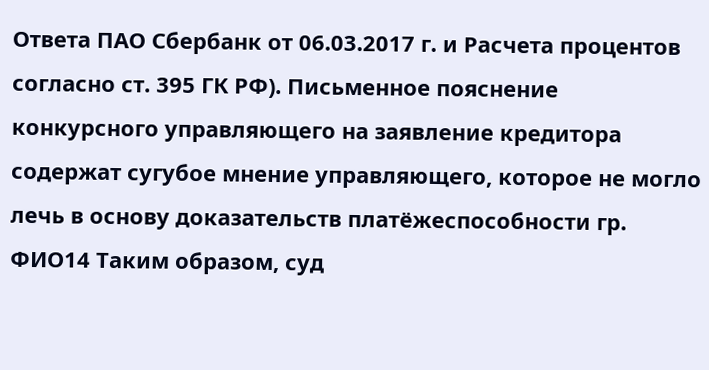Ответа ПАО Сбербанк от 06.03.2017 г. и Расчета процентов согласно ст. 395 ГК РФ). Письменное пояснение конкурсного управляющего на заявление кредитора содержат сугубое мнение управляющего, которое не могло лечь в основу доказательств платёжеспособности гр. ФИО14 Таким образом, суд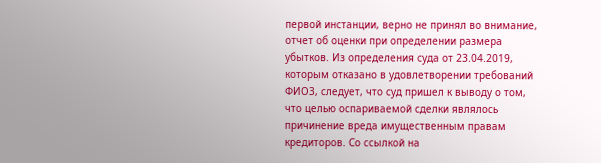первой инстанции, верно не принял во внимание, отчет об оценки при определении размера убытков. Из определения суда от 23.04.2019, которым отказано в удовлетворении требований ФИО3, следует, что суд пришел к выводу о том, что целью оспариваемой сделки являлось причинение вреда имущественным правам кредиторов. Со ссылкой на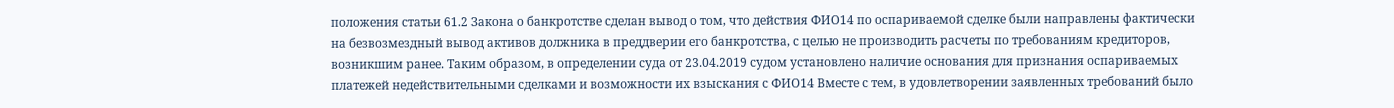положения статьи 61.2 Закона о банкротстве сделан вывод о том, что действия ФИО14 по оспариваемой сделке были направлены фактически на безвозмездный вывод активов должника в преддверии его банкротства, с целью не производить расчеты по требованиям кредиторов, возникшим ранее. Таким образом, в определении суда от 23.04.2019 судом установлено наличие основания для признания оспариваемых платежей недействительными сделками и возможности их взыскания с ФИО14 Вместе с тем, в удовлетворении заявленных требований было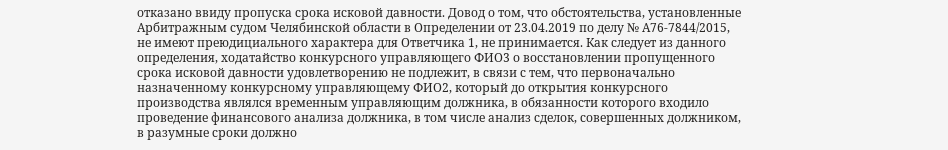отказано ввиду пропуска срока исковой давности. Довод о том, что обстоятельства, установленные Арбитражным судом Челябинской области в Определении от 23.04.2019 по делу № А76-7844/2015, не имеют преюдициального характера для Ответчика 1, не принимается. Как следует из данного определения, ходатайство конкурсного управляющего ФИО3 о восстановлении пропущенного срока исковой давности удовлетворению не подлежит, в связи с тем, что первоначально назначенному конкурсному управляющему ФИО2, который до открытия конкурсного производства являлся временным управляющим должника, в обязанности которого входило проведение финансового анализа должника, в том числе анализ сделок, совершенных должником, в разумные сроки должно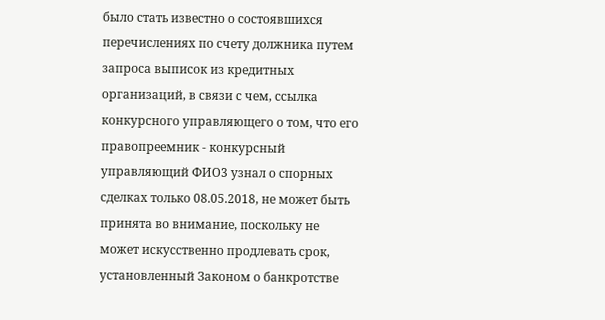было стать известно о состоявшихся перечислениях по счету должника путем запроса выписок из кредитных организаций, в связи с чем, ссылка конкурсного управляющего о том, что его правопреемник - конкурсный управляющий ФИО3 узнал о спорных сделках только 08.05.2018, не может быть принята во внимание, поскольку не может искусственно продлевать срок, установленный Законом о банкротстве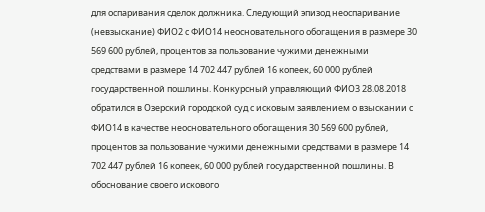для оспаривания сделок должника. Следующий эпизод неоспаривание (невзыскание) ФИО2 с ФИО14 неосновательного обогащения в размере 30 569 600 рублей, процентов за пользование чужими денежными средствами в размере 14 702 447 рублей 16 копеек, 60 000 рублей государственной пошлины. Конкурсный управляющий ФИО3 28.08.2018 обратился в Озерский городской суд с исковым заявлением о взыскании с ФИО14 в качестве неосновательного обогащения 30 569 600 рублей, процентов за пользование чужими денежными средствами в размере 14 702 447 рублей 16 копеек, 60 000 рублей государственной пошлины. В обоснование своего искового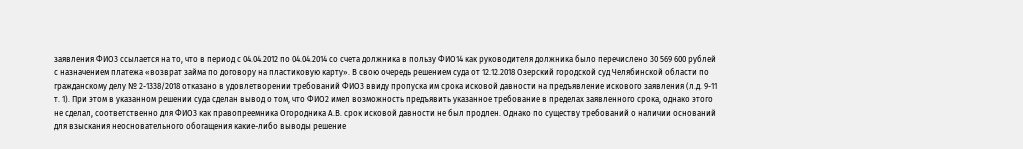заявления ФИО3 ссылается на то, что в период с 04.04.2012 по 04.04.2014 со счета должника в пользу ФИО14 как руководителя должника было перечислено 30 569 600 рублей с назначением платежа «возврат займа по договору на пластиковую карту». В свою очередь решением суда от 12.12.2018 Озерский городской суд Челябинской области по гражданскому делу № 2-1338/2018 отказано в удовлетворении требований ФИО3 ввиду пропуска им срока исковой давности на предъявление искового заявления (л.д. 9-11 т. 1). При этом в указанном решении суда сделан вывод о том, что ФИО2 имел возможность предъявить указанное требование в пределах заявленного срока, однако этого не сделал, соответственно для ФИО3 как правопреемника Огородника А.В. срок исковой давности не был продлен. Однако по существу требований о наличии оснований для взыскания неосновательного обогащения какие-либо выводы решение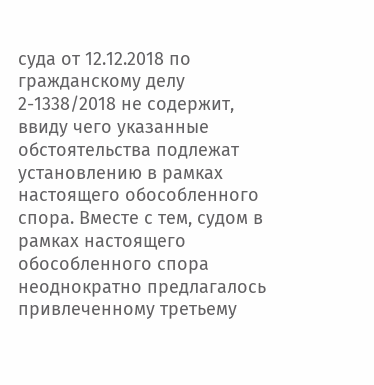суда от 12.12.2018 по гражданскому делу 2-1338/2018 не содержит, ввиду чего указанные обстоятельства подлежат установлению в рамках настоящего обособленного спора. Вместе с тем, судом в рамках настоящего обособленного спора неоднократно предлагалось привлеченному третьему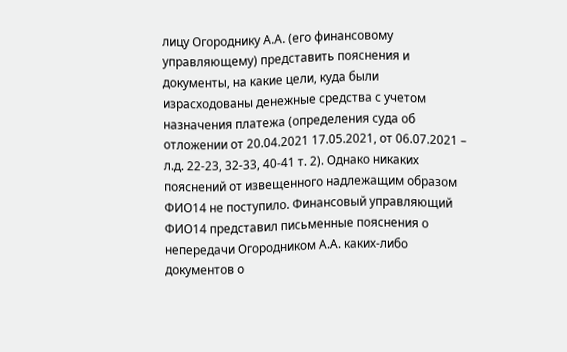лицу Огороднику А.А. (его финансовому управляющему) представить пояснения и документы, на какие цели, куда были израсходованы денежные средства с учетом назначения платежа (определения суда об отложении от 20.04.2021 17.05.2021, от 06.07.2021 – л.д. 22-23, 32-33, 40-41 т. 2). Однако никаких пояснений от извещенного надлежащим образом ФИО14 не поступило. Финансовый управляющий ФИО14 представил письменные пояснения о непередачи Огородником А.А. каких-либо документов о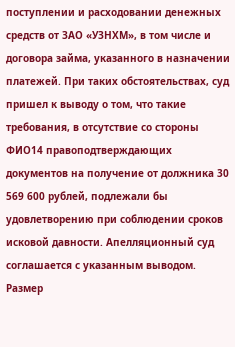поступлении и расходовании денежных средств от ЗАО «УЗНХМ», в том числе и договора займа, указанного в назначении платежей. При таких обстоятельствах, суд пришел к выводу о том, что такие требования, в отсутствие со стороны ФИО14 правоподтверждающих документов на получение от должника 30 569 600 рублей, подлежали бы удовлетворению при соблюдении сроков исковой давности. Апелляционный суд соглашается с указанным выводом. Размер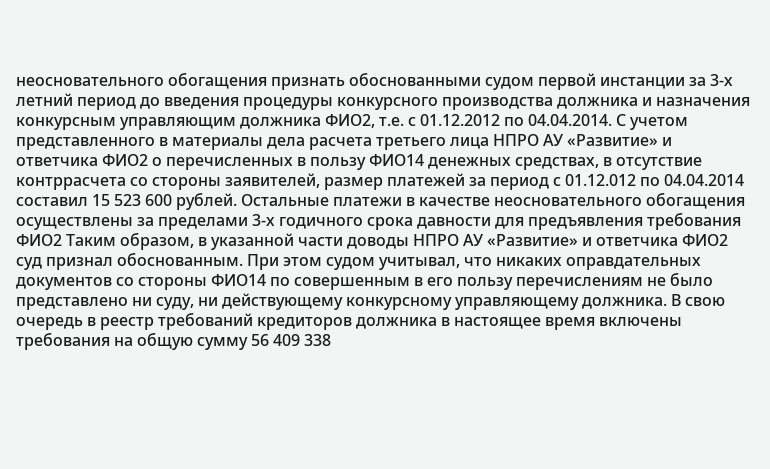неосновательного обогащения признать обоснованными судом первой инстанции за 3-х летний период до введения процедуры конкурсного производства должника и назначения конкурсным управляющим должника ФИО2, т.е. с 01.12.2012 по 04.04.2014. С учетом представленного в материалы дела расчета третьего лица НПРО АУ «Развитие» и ответчика ФИО2 о перечисленных в пользу ФИО14 денежных средствах, в отсутствие контррасчета со стороны заявителей, размер платежей за период с 01.12.012 по 04.04.2014 составил 15 523 600 рублей. Остальные платежи в качестве неосновательного обогащения осуществлены за пределами 3-х годичного срока давности для предъявления требования ФИО2 Таким образом, в указанной части доводы НПРО АУ «Развитие» и ответчика ФИО2 суд признал обоснованным. При этом судом учитывал, что никаких оправдательных документов со стороны ФИО14 по совершенным в его пользу перечислениям не было представлено ни суду, ни действующему конкурсному управляющему должника. В свою очередь в реестр требований кредиторов должника в настоящее время включены требования на общую сумму 56 409 338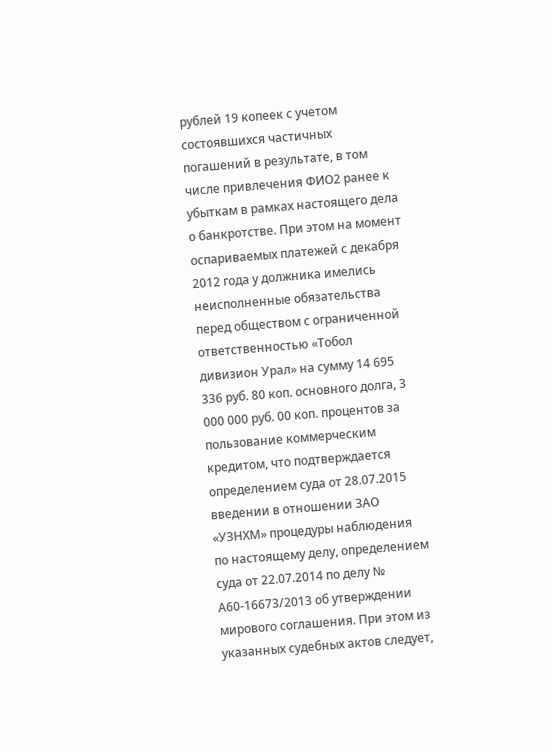рублей 19 копеек с учетом состоявшихся частичных погашений в результате, в том числе привлечения ФИО2 ранее к убыткам в рамках настоящего дела о банкротстве. При этом на момент оспариваемых платежей с декабря 2012 года у должника имелись неисполненные обязательства перед обществом с ограниченной ответственностью «Тобол дивизион Урал» на сумму 14 695 336 руб. 80 коп. основного долга, 3 000 000 руб. 00 коп. процентов за пользование коммерческим кредитом, что подтверждается определением суда от 28.07.2015 введении в отношении ЗАО «УЗНХМ» процедуры наблюдения по настоящему делу, определением суда от 22.07.2014 по делу № А60-16673/2013 об утверждении мирового соглашения. При этом из указанных судебных актов следует,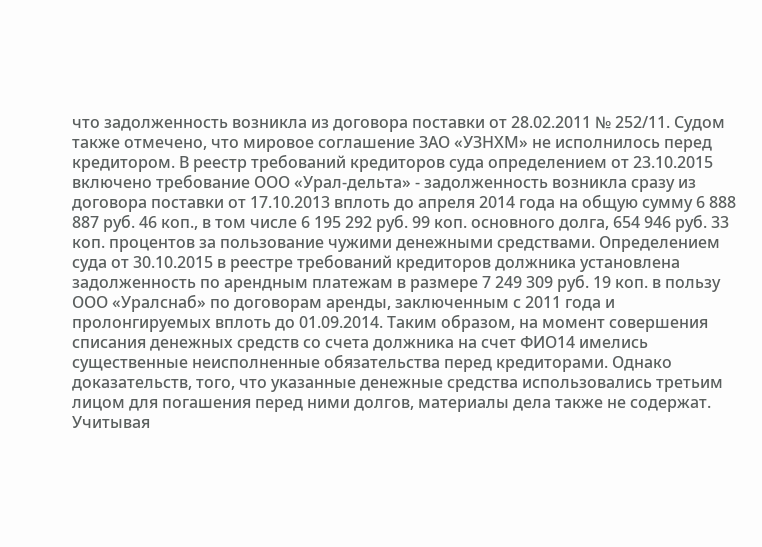что задолженность возникла из договора поставки от 28.02.2011 № 252/11. Судом также отмечено, что мировое соглашение ЗАО «УЗНХМ» не исполнилось перед кредитором. В реестр требований кредиторов суда определением от 23.10.2015 включено требование ООО «Урал-дельта» - задолженность возникла сразу из договора поставки от 17.10.2013 вплоть до апреля 2014 года на общую сумму 6 888 887 руб. 46 коп., в том числе 6 195 292 руб. 99 коп. основного долга, 654 946 руб. 33 коп. процентов за пользование чужими денежными средствами. Определением суда от 30.10.2015 в реестре требований кредиторов должника установлена задолженность по арендным платежам в размере 7 249 309 руб. 19 коп. в пользу ООО «Уралснаб» по договорам аренды, заключенным с 2011 года и пролонгируемых вплоть до 01.09.2014. Таким образом, на момент совершения списания денежных средств со счета должника на счет ФИО14 имелись существенные неисполненные обязательства перед кредиторами. Однако доказательств, того, что указанные денежные средства использовались третьим лицом для погашения перед ними долгов, материалы дела также не содержат. Учитывая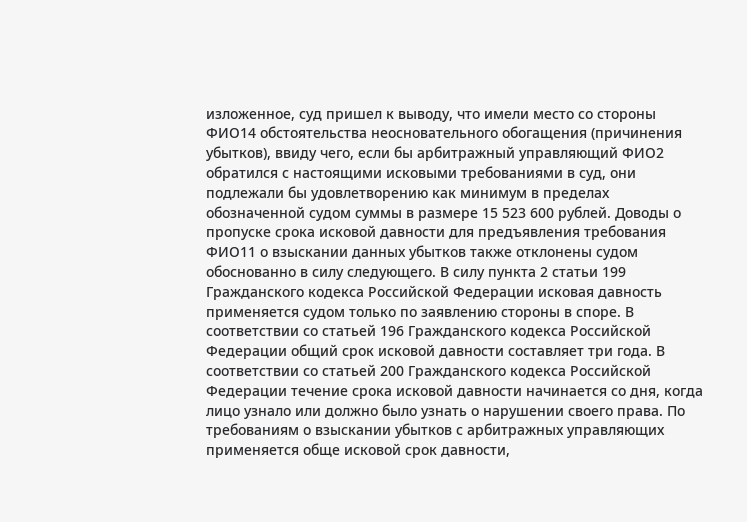изложенное, суд пришел к выводу, что имели место со стороны ФИО14 обстоятельства неосновательного обогащения (причинения убытков), ввиду чего, если бы арбитражный управляющий ФИО2 обратился с настоящими исковыми требованиями в суд, они подлежали бы удовлетворению как минимум в пределах обозначенной судом суммы в размере 15 523 600 рублей. Доводы о пропуске срока исковой давности для предъявления требования ФИО11 о взыскании данных убытков также отклонены судом обоснованно в силу следующего. В силу пункта 2 статьи 199 Гражданского кодекса Российской Федерации исковая давность применяется судом только по заявлению стороны в споре. В соответствии со статьей 196 Гражданского кодекса Российской Федерации общий срок исковой давности составляет три года. В соответствии со статьей 200 Гражданского кодекса Российской Федерации течение срока исковой давности начинается со дня, когда лицо узнало или должно было узнать о нарушении своего права. По требованиям о взыскании убытков с арбитражных управляющих применяется обще исковой срок давности,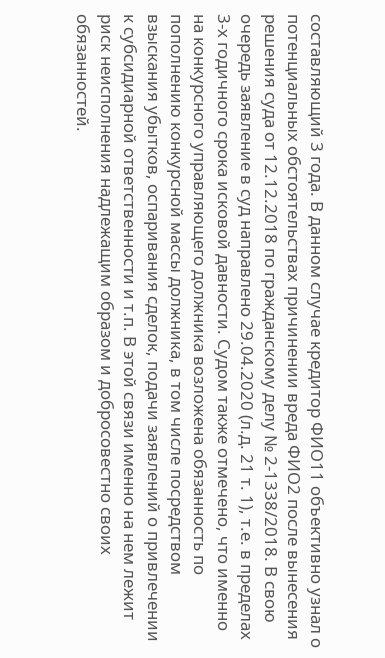составляющий 3 года. В данном случае кредитор ФИО11 объективно узнал о потенциальных обстоятельствах причинении вреда ФИО2 после вынесения решения суда от 12.12.2018 по гражданскому делу № 2-1338/2018. В свою очередь заявление в суд направлено 29.04.2020 (л.д. 21 т. 1), т.е. в пределах 3-х годичного срока исковой давности. Судом также отмечено, что именно на конкурсного управляющего должника возложена обязанность по пополнению конкурсной массы должника, в том числе посредством взыскания убытков, оспаривания сделок, подачи заявлений о привлечении к субсидиарной ответственности и т.п. В этой связи именно на нем лежит риск неисполнения надлежащим образом и добросовестно своих обязанностей.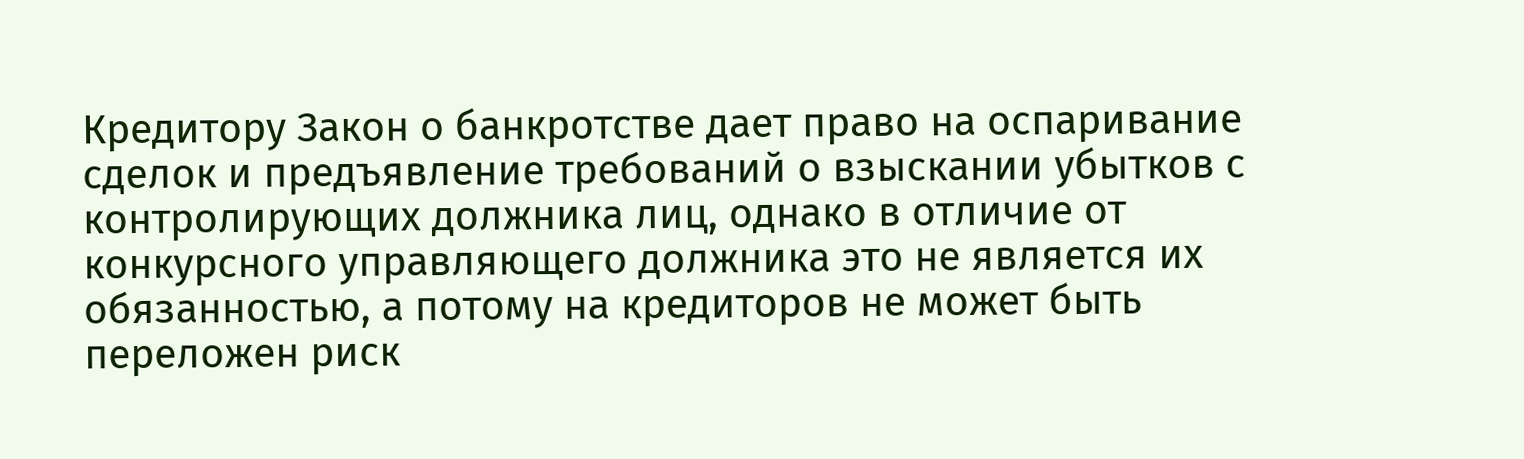Кредитору Закон о банкротстве дает право на оспаривание сделок и предъявление требований о взыскании убытков с контролирующих должника лиц, однако в отличие от конкурсного управляющего должника это не является их обязанностью, а потому на кредиторов не может быть переложен риск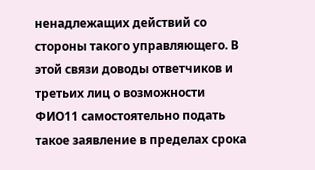ненадлежащих действий со стороны такого управляющего. В этой связи доводы ответчиков и третьих лиц о возможности ФИО11 самостоятельно подать такое заявление в пределах срока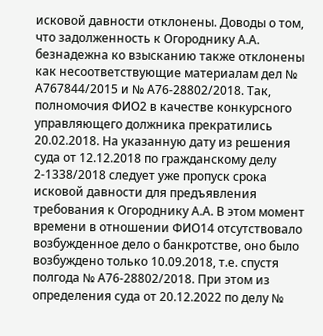исковой давности отклонены. Доводы о том, что задолженность к Огороднику А.А. безнадежна ко взысканию также отклонены как несоответствующие материалам дел № А767844/2015 и № А76-28802/2018. Так, полномочия ФИО2 в качестве конкурсного управляющего должника прекратились 20.02.2018. На указанную дату из решения суда от 12.12.2018 по гражданскому делу 2-1338/2018 следует уже пропуск срока исковой давности для предъявления требования к Огороднику А.А. В этом момент времени в отношении ФИО14 отсутствовало возбужденное дело о банкротстве, оно было возбуждено только 10.09.2018, т.е. спустя полгода № А76-28802/2018. При этом из определения суда от 20.12.2022 по делу №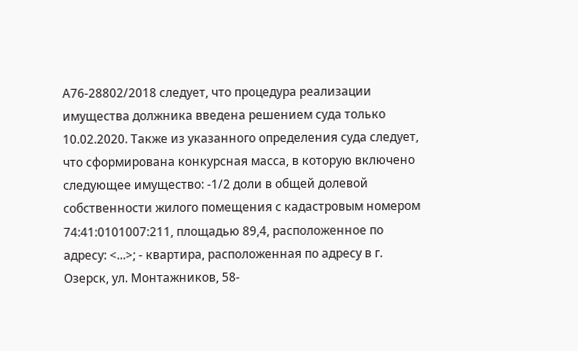А76-28802/2018 следует, что процедура реализации имущества должника введена решением суда только 10.02.2020. Также из указанного определения суда следует, что сформирована конкурсная масса, в которую включено следующее имущество: -1/2 доли в общей долевой собственности жилого помещения с кадастровым номером 74:41:0101007:211, площадью 89,4, расположенное по адресу: <...>; - квартира, расположенная по адресу в г. Озерск, ул. Монтажников, 58-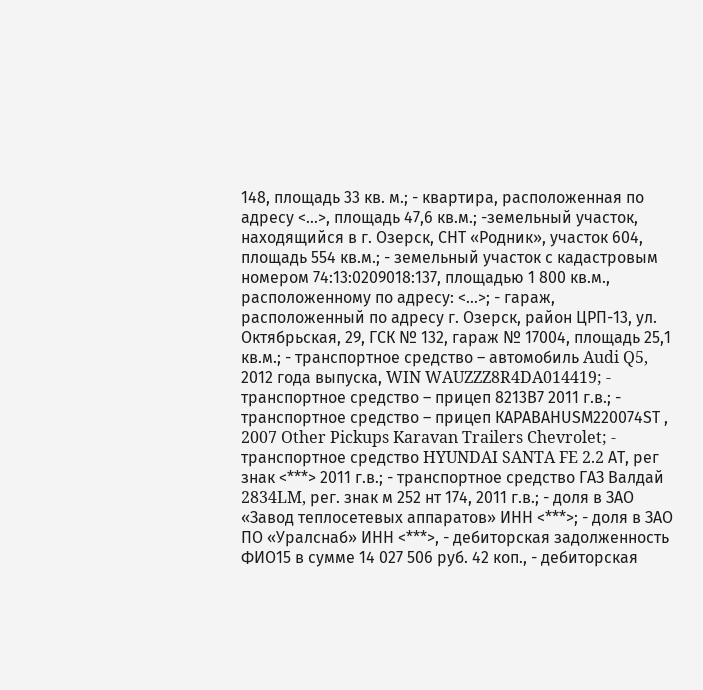148, площадь 33 кв. м.; - квартира, расположенная по адресу <...>, площадь 47,6 кв.м.; -земельный участок, находящийся в г. Озерск, СНТ «Родник», участок 604, площадь 554 кв.м.; - земельный участок с кадастровым номером 74:13:0209018:137, площадью 1 800 кв.м., расположенному по адресу: <...>; - гараж, расположенный по адресу г. Озерск, район ЦРП-13, ул. Октябрьская, 29, ГСК № 132, гараж № 17004, площадь 25,1 кв.м.; - транспортное средство – автомобиль Audi Q5, 2012 года выпуска, WIN WAUZZZ8R4DA014419; - транспортное средство – прицеп 8213В7 2011 г.в.; - транспортное средство – прицеп КАРАВАНUSМ220074SТ , 2007 Other Pickups Karavan Trailers Chevrolet; - транспортное средство HYUNDAI SANTA FE 2.2 АТ, рег знак <***> 2011 г.в.; - транспортное средство ГАЗ Валдай 2834LM, рег. знак м 252 нт 174, 2011 г.в.; - доля в ЗАО «Завод теплосетевых аппаратов» ИНН <***>; - доля в ЗАО ПО «Уралснаб» ИНН <***>, - дебиторская задолженность ФИО15 в сумме 14 027 506 руб. 42 коп., - дебиторская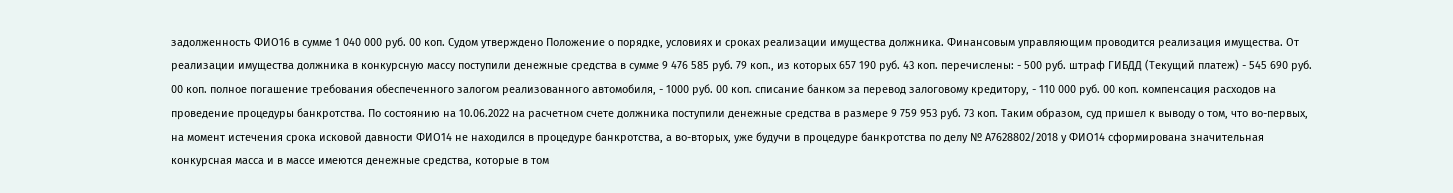задолженность ФИО16 в сумме 1 040 000 руб. 00 коп. Судом утверждено Положение о порядке, условиях и сроках реализации имущества должника. Финансовым управляющим проводится реализация имущества. От реализации имущества должника в конкурсную массу поступили денежные средства в сумме 9 476 585 руб. 79 коп., из которых 657 190 руб. 43 коп. перечислены: - 500 руб. штраф ГИБДД (Текущий платеж) - 545 690 руб. 00 коп. полное погашение требования обеспеченного залогом реализованного автомобиля, - 1000 руб. 00 коп. списание банком за перевод залоговому кредитору, - 110 000 руб. 00 коп. компенсация расходов на проведение процедуры банкротства. По состоянию на 10.06.2022 на расчетном счете должника поступили денежные средства в размере 9 759 953 руб. 73 коп. Таким образом, суд пришел к выводу о том, что во-первых, на момент истечения срока исковой давности ФИО14 не находился в процедуре банкротства, а во-вторых, уже будучи в процедуре банкротства по делу № А7628802/2018 у ФИО14 сформирована значительная конкурсная масса и в массе имеются денежные средства, которые в том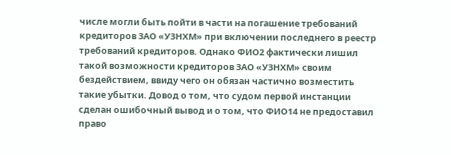числе могли быть пойти в части на погашение требований кредиторов ЗАО «УЗНХМ» при включении последнего в реестр требований кредиторов. Однако ФИО2 фактически лишил такой возможности кредиторов ЗАО «УЗНХМ» своим бездействием, ввиду чего он обязан частично возместить такие убытки. Довод о том, что судом первой инстанции сделан ошибочный вывод и о том, что ФИО14 не предоставил право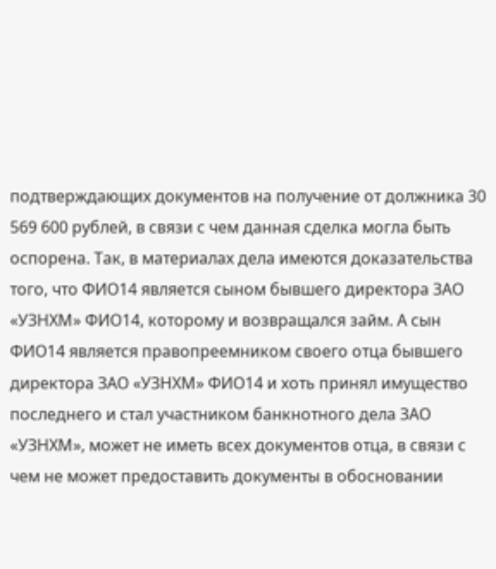подтверждающих документов на получение от должника 30 569 600 рублей, в связи с чем данная сделка могла быть оспорена. Так, в материалах дела имеются доказательства того, что ФИО14 является сыном бывшего директора ЗАО «УЗНХМ» ФИО14, которому и возвращался займ. А сын ФИО14 является правопреемником своего отца бывшего директора ЗАО «УЗНХМ» ФИО14 и хоть принял имущество последнего и стал участником банкнотного дела ЗАО «УЗНХМ», может не иметь всех документов отца, в связи с чем не может предоставить документы в обосновании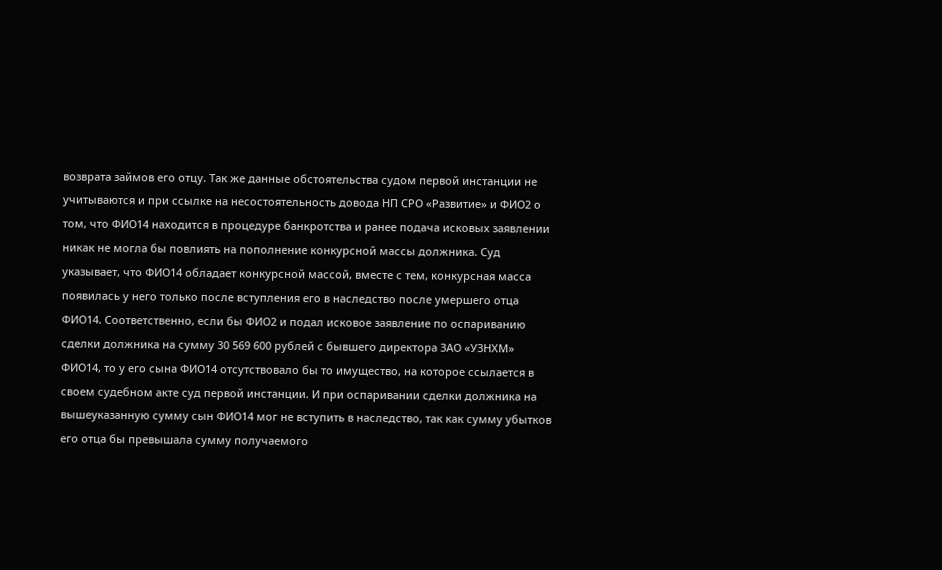возврата займов его отцу. Так же данные обстоятельства судом первой инстанции не учитываются и при ссылке на несостоятельность довода НП СРО «Развитие» и ФИО2 о том, что ФИО14 находится в процедуре банкротства и ранее подача исковых заявлении никак не могла бы повлиять на пополнение конкурсной массы должника. Суд указывает, что ФИО14 обладает конкурсной массой, вместе с тем, конкурсная масса появилась у него только после вступления его в наследство после умершего отца ФИО14. Соответственно, если бы ФИО2 и подал исковое заявление по оспариванию сделки должника на сумму 30 569 600 рублей с бывшего директора ЗАО «УЗНХМ» ФИО14, то у его сына ФИО14 отсутствовало бы то имущество, на которое ссылается в своем судебном акте суд первой инстанции. И при оспаривании сделки должника на вышеуказанную сумму сын ФИО14 мог не вступить в наследство, так как сумму убытков его отца бы превышала сумму получаемого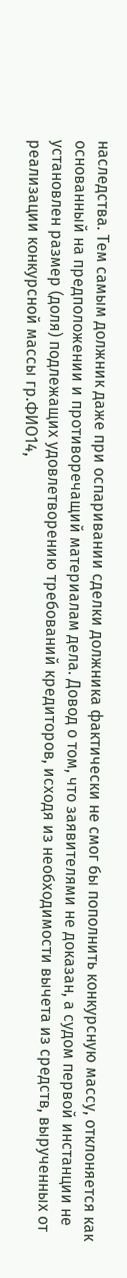наследства. Тем самым должник даже при оспаривании сделки должника фактически не смог бы пополнить конкурсную массу, отклоняется как основанный на предположении и противоречащий материалам дела. Довод о том, что заявителями не доказан, а судом первой инстанции не установлен размер (доля) подлежащих удовлетворению требований кредиторов, исходя из необходимости вычета из средств, вырученных от реализации конкурсной массы гр.ФИО14,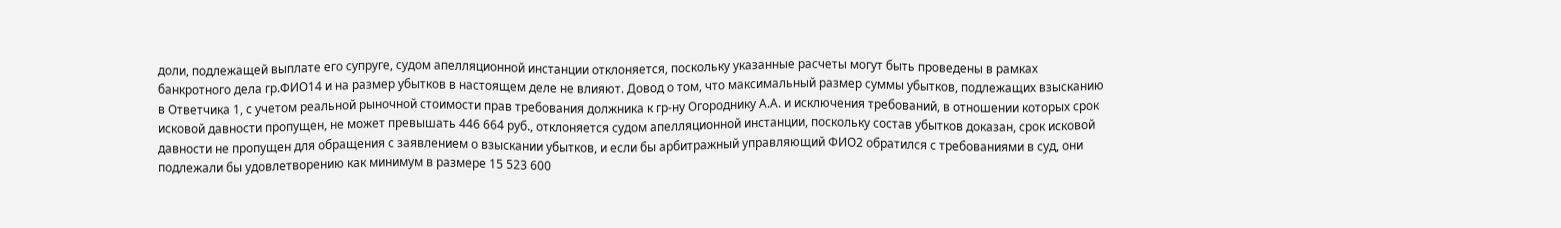доли, подлежащей выплате его супруге, судом апелляционной инстанции отклоняется, поскольку указанные расчеты могут быть проведены в рамках банкротного дела гр.ФИО14 и на размер убытков в настоящем деле не влияют. Довод о том, что максимальный размер суммы убытков, подлежащих взысканию в Ответчика 1, с учетом реальной рыночной стоимости прав требования должника к гр-ну Огороднику А.А. и исключения требований, в отношении которых срок исковой давности пропущен, не может превышать 446 664 руб., отклоняется судом апелляционной инстанции, поскольку состав убытков доказан, срок исковой давности не пропущен для обращения с заявлением о взыскании убытков, и если бы арбитражный управляющий ФИО2 обратился с требованиями в суд, они подлежали бы удовлетворению как минимум в размере 15 523 600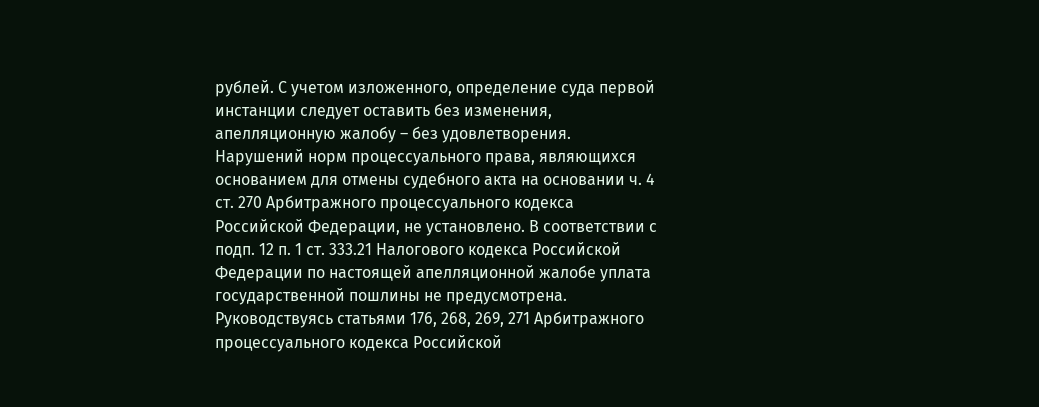рублей. С учетом изложенного, определение суда первой инстанции следует оставить без изменения, апелляционную жалобу – без удовлетворения. Нарушений норм процессуального права, являющихся основанием для отмены судебного акта на основании ч. 4 ст. 270 Арбитражного процессуального кодекса Российской Федерации, не установлено. В соответствии с подп. 12 п. 1 ст. 333.21 Налогового кодекса Российской Федерации по настоящей апелляционной жалобе уплата государственной пошлины не предусмотрена. Руководствуясь статьями 176, 268, 269, 271 Арбитражного процессуального кодекса Российской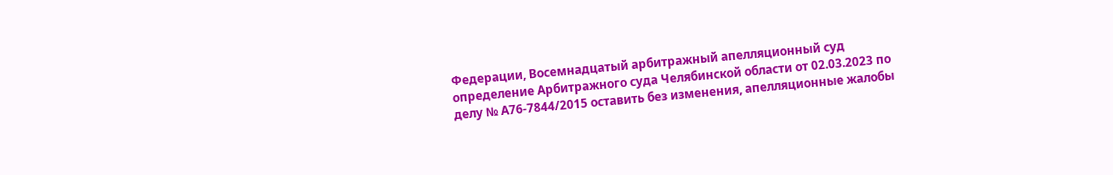Федерации, Восемнадцатый арбитражный апелляционный суд определение Арбитражного суда Челябинской области от 02.03.2023 по делу № А76-7844/2015 оставить без изменения, апелляционные жалобы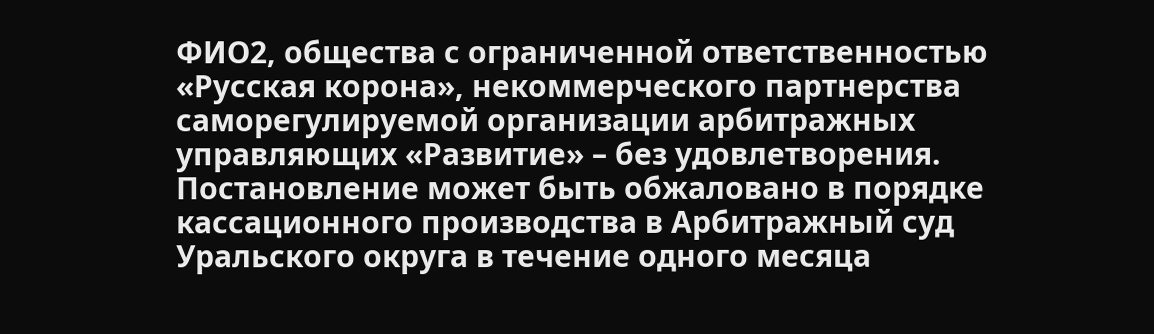ФИО2, общества с ограниченной ответственностью «Русская корона», некоммерческого партнерства саморегулируемой организации арбитражных управляющих «Развитие» – без удовлетворения. Постановление может быть обжаловано в порядке кассационного производства в Арбитражный суд Уральского округа в течение одного месяца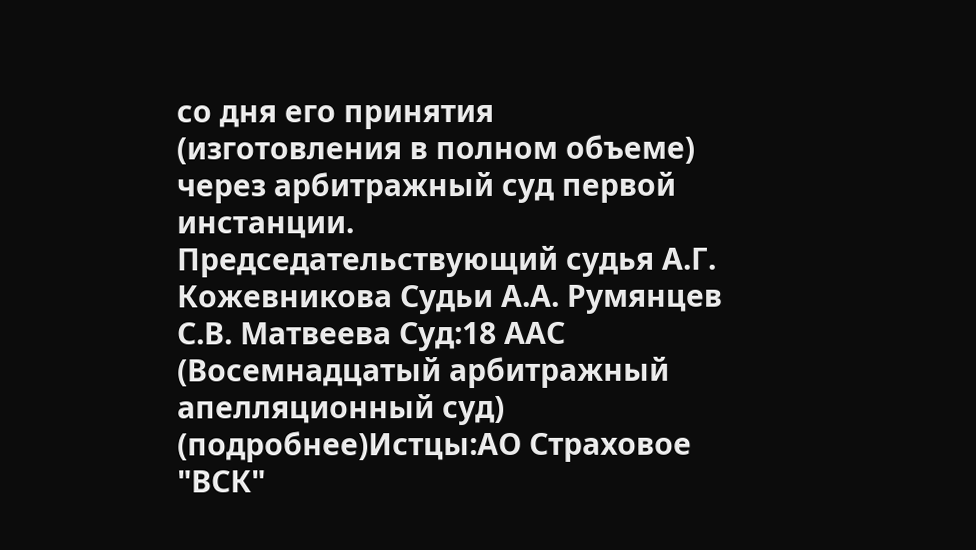со дня его принятия (изготовления в полном объеме) через арбитражный суд первой инстанции. Председательствующий судья А.Г. Кожевникова Судьи А.А. Румянцев С.В. Матвеева Суд:18 ААС (Восемнадцатый арбитражный апелляционный суд) (подробнее)Истцы:АО Страховое "ВСК"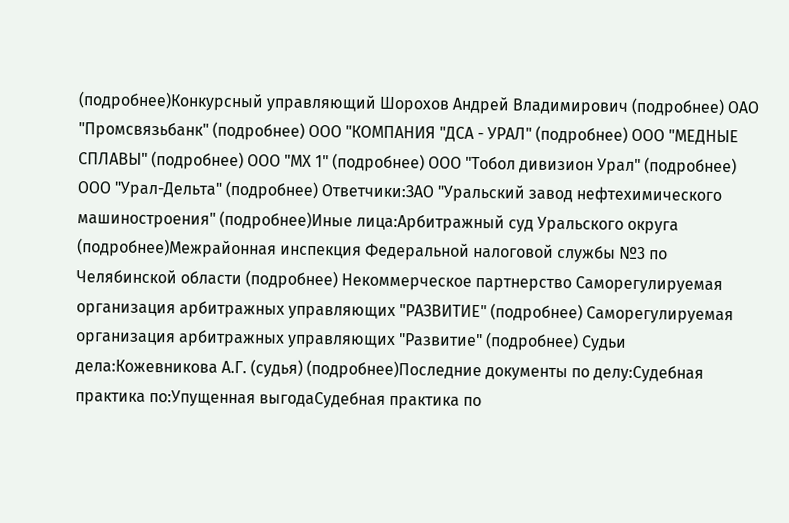(подробнее)Конкурсный управляющий Шорохов Андрей Владимирович (подробнее) ОАО "Промсвязьбанк" (подробнее) ООО "КОМПАНИЯ "ДСА - УРАЛ" (подробнее) ООО "МЕДНЫЕ СПЛАВЫ" (подробнее) ООО "МХ 1" (подробнее) ООО "Тобол дивизион Урал" (подробнее) ООО "Урал-Дельта" (подробнее) Ответчики:ЗАО "Уральский завод нефтехимического машиностроения" (подробнее)Иные лица:Арбитражный суд Уральского округа (подробнее)Межрайонная инспекция Федеральной налоговой службы №3 по Челябинской области (подробнее) Некоммерческое партнерство Саморегулируемая организация арбитражных управляющих "РАЗВИТИЕ" (подробнее) Саморегулируемая организация арбитражных управляющих "Развитие" (подробнее) Судьи дела:Кожевникова А.Г. (судья) (подробнее)Последние документы по делу:Судебная практика по:Упущенная выгодаСудебная практика по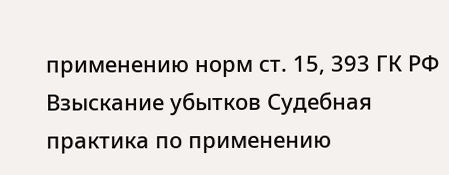применению норм ст. 15, 393 ГК РФ Взыскание убытков Судебная практика по применению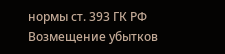нормы ст. 393 ГК РФ
Возмещение убытков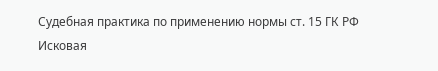Судебная практика по применению нормы ст. 15 ГК РФ Исковая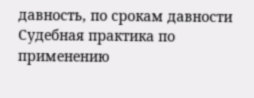давность, по срокам давности Судебная практика по применению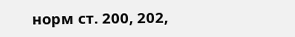норм ст. 200, 202,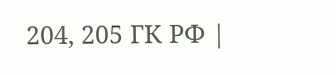204, 205 ГК РФ |